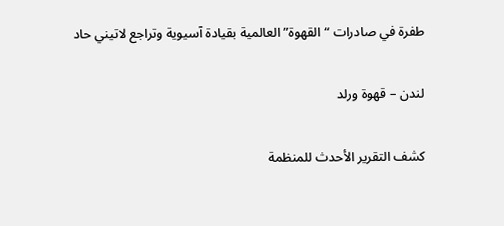طفرة في صادرات “القهوة” العالمية بقيادة آسيوية وتراجع لاتيني حاد

لندن – قهوة ورلد

كشف التقرير الأحدث للمنظمة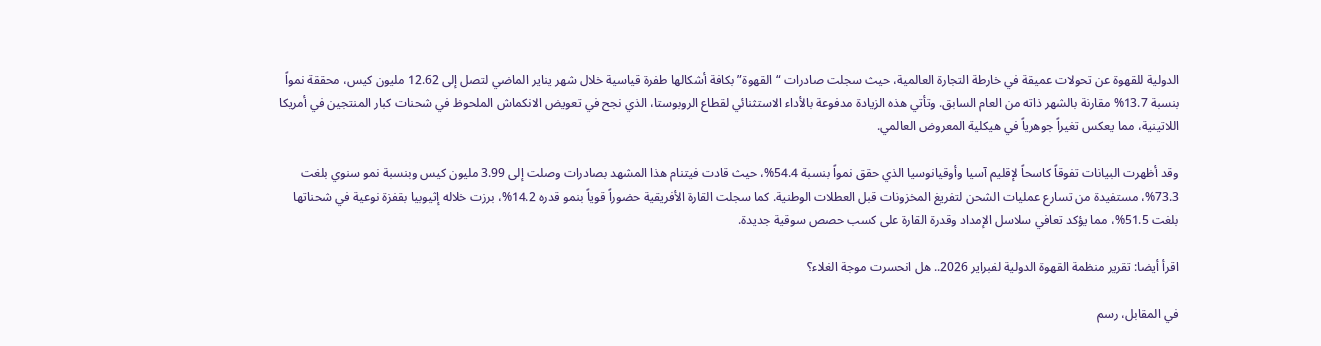الدولية للقهوة عن تحولات عميقة في خارطة التجارة العالمية، حيث سجلت صادرات “القهوة” بكافة أشكالها طفرة قياسية خلال شهر يناير الماضي لتصل إلى 12.62 مليون كيس، محققة نمواً بنسبة 13.7% مقارنة بالشهر ذاته من العام السابق. وتأتي هذه الزيادة مدفوعة بالأداء الاستثنائي لقطاع الروبوستا، الذي نجح في تعويض الانكماش الملحوظ في شحنات كبار المنتجين في أمريكا اللاتينية، مما يعكس تغيراً جوهرياً في هيكلية المعروض العالمي.

وقد أظهرت البيانات تفوقاً كاسحاً لإقليم آسيا وأوقيانوسيا الذي حقق نمواً بنسبة 54.4%، حيث قادت فيتنام هذا المشهد بصادرات وصلت إلى 3.99 مليون كيس وبنسبة نمو سنوي بلغت 73.3%، مستفيدة من تسارع عمليات الشحن لتفريغ المخزونات قبل العطلات الوطنية. كما سجلت القارة الأفريقية حضوراً قوياً بنمو قدره 14.2%، برزت خلاله إثيوبيا بقفزة نوعية في شحناتها بلغت 51.5%، مما يؤكد تعافي سلاسل الإمداد وقدرة القارة على كسب حصص سوقية جديدة.

اقرأ أيضا: تقرير منظمة القهوة الدولية لفبراير 2026.. هل انحسرت موجة الغلاء؟

في المقابل، رسم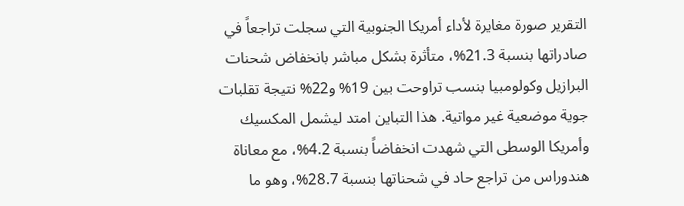التقرير صورة مغايرة لأداء أمريكا الجنوبية التي سجلت تراجعاً في صادراتها بنسبة 21.3%، متأثرة بشكل مباشر بانخفاض شحنات البرازيل وكولومبيا بنسب تراوحت بين 19% و22% نتيجة تقلبات جوية موضعية غير مواتية. هذا التباين امتد ليشمل المكسيك وأمريكا الوسطى التي شهدت انخفاضاً بنسبة 4.2%، مع معاناة هندوراس من تراجع حاد في شحناتها بنسبة 28.7%، وهو ما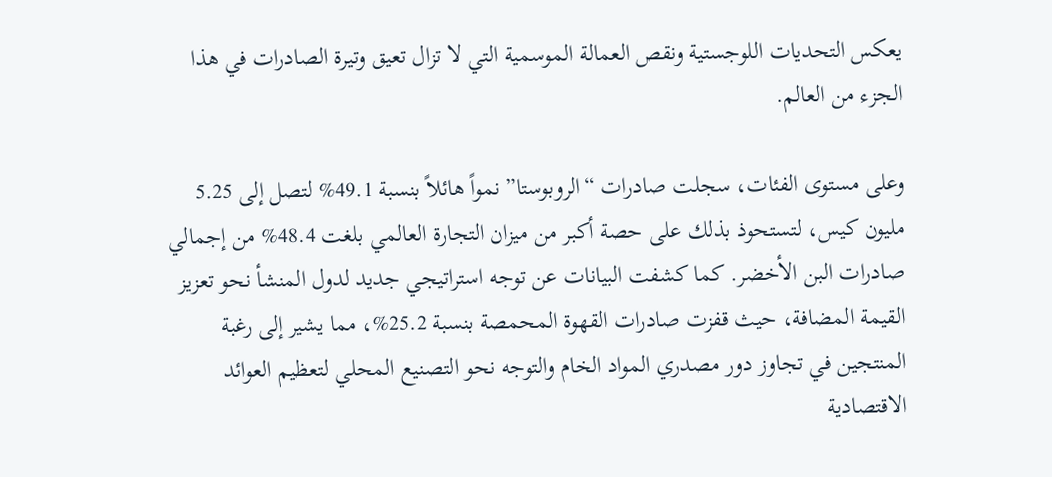يعكس التحديات اللوجستية ونقص العمالة الموسمية التي لا تزال تعيق وتيرة الصادرات في هذا الجزء من العالم.

وعلى مستوى الفئات، سجلت صادرات “الروبوستا” نمواً هائلاً بنسبة 49.1% لتصل إلى 5.25 مليون كيس، لتستحوذ بذلك على حصة أكبر من ميزان التجارة العالمي بلغت 48.4% من إجمالي صادرات البن الأخضر. كما كشفت البيانات عن توجه استراتيجي جديد لدول المنشأ نحو تعزيز القيمة المضافة، حيث قفزت صادرات القهوة المحمصة بنسبة 25.2%، مما يشير إلى رغبة المنتجين في تجاوز دور مصدري المواد الخام والتوجه نحو التصنيع المحلي لتعظيم العوائد الاقتصادية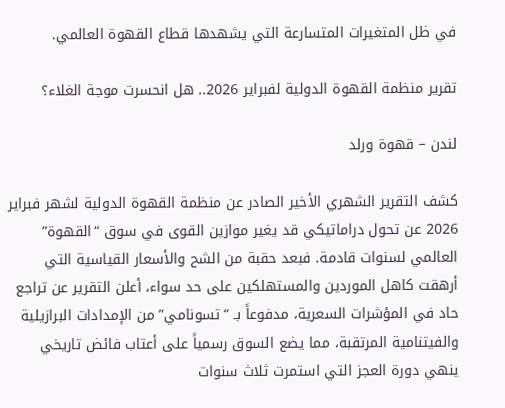في ظل المتغيرات المتسارعة التي يشهدها قطاع القهوة العالمي.

تقرير منظمة القهوة الدولية لفبراير 2026.. هل انحسرت موجة الغلاء؟

لندن – قهوة ورلد

كشف التقرير الشهري الأخير الصادر عن منظمة القهوة الدولية لشهر فبراير 2026 عن تحول دراماتيكي قد يغير موازين القوى في سوق “القهوة” العالمي لسنوات قادمة. فبعد حقبة من الشح والأسعار القياسية التي أرهقت كاهل الموردين والمستهلكين على حد سواء، أعلن التقرير عن تراجع حاد في المؤشرات السعرية، مدفوعاً بـ “تسونامي” من الإمدادات البرازيلية والفيتنامية المرتقبة، مما يضع السوق رسمياً على أعتاب فائض تاريخي ينهي دورة العجز التي استمرت ثلاث سنوات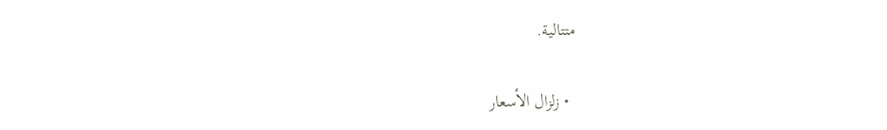متتالية.

  • زلزال الأسعار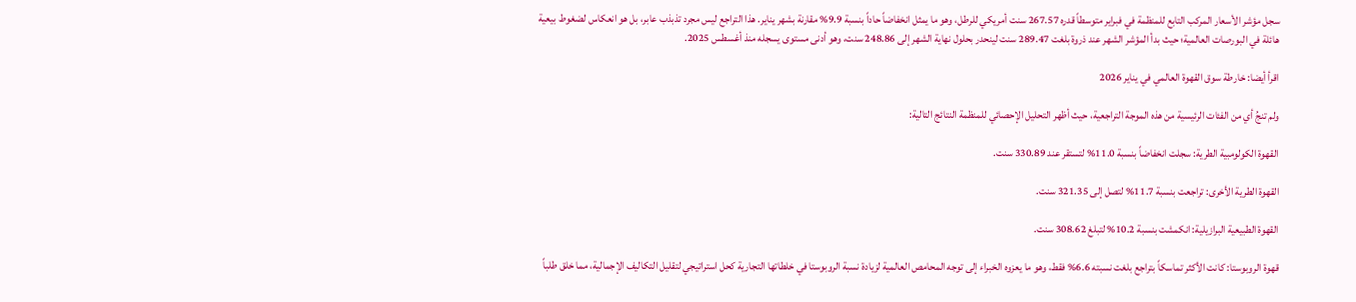سجل مؤشر الأسعار المركب التابع للمنظمة في فبراير متوسطاً قدره 267.57 سنت أمريكي للرطل، وهو ما يمثل انخفاضاً حاداً بنسبة 9.9% مقارنة بشهر يناير. هذا التراجع ليس مجرد تذبذب عابر، بل هو انعكاس لضغوط بيعية هائلة في البورصات العالمية؛ حيث بدأ المؤشر الشهر عند ذروة بلغت 289.47 سنت لينحدر بحلول نهاية الشهر إلى 248.86 سنت، وهو أدنى مستوى يسجله منذ أغسطس 2025.

اقرأ أيضا: خارطة سوق القهوة العالمي في يناير 2026

ولم تنجُ أي من الفئات الرئيسية من هذه الموجة التراجعية، حيث أظهر التحليل الإحصائي للمنظمة النتائج التالية:

القهوة الكولومبية الطرية: سجلت انخفاضاً بنسبة 11.0% لتستقر عند 330.89 سنت.

القهوة الطرية الأخرى: تراجعت بنسبة 11.7% لتصل إلى 321.35 سنت.

القهوة الطبيعية البرازيلية: انكمشت بنسبة 10.2% لتبلغ 308.62 سنت.

قهوة الروبوستا: كانت الأكثر تماسكاً بتراجع بلغت نسبته 6.6% فقط، وهو ما يعزوه الخبراء إلى توجه المحامص العالمية لزيادة نسبة الروبوستا في خلطاتها التجارية كحل استراتيجي لتقليل التكاليف الإجمالية، مما خلق طلباً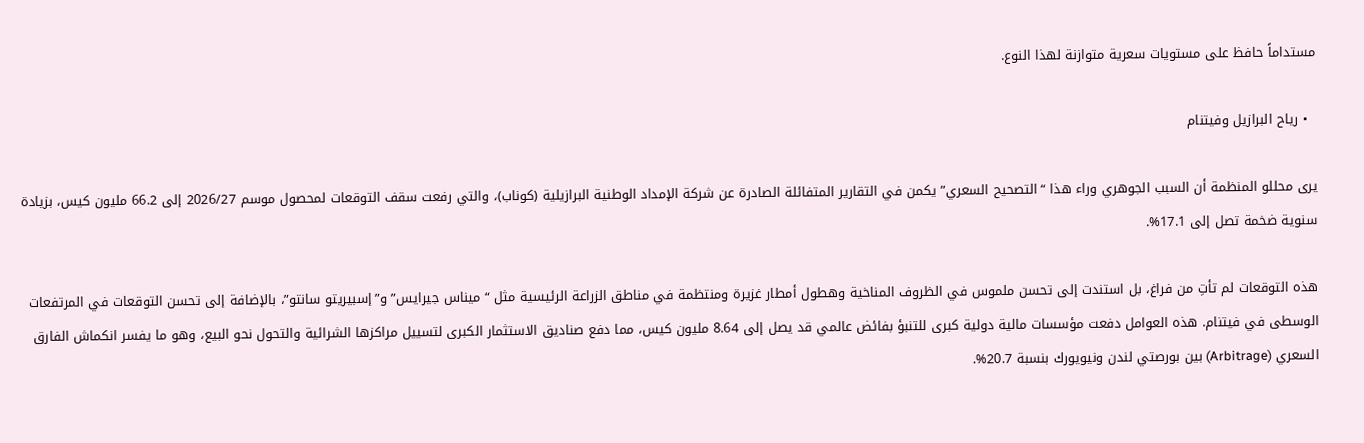مستداماً حافظ على مستويات سعرية متوازنة لهذا النوع.

  • رياح البرازيل وفيتنام

يرى محللو المنظمة أن السبب الجوهري وراء هذا “التصحيح السعري” يكمن في التقارير المتفائلة الصادرة عن شركة الإمداد الوطنية البرازيلية (كوناب)، والتي رفعت سقف التوقعات لمحصول موسم 2026/27 إلى 66.2 مليون كيس، بزيادة سنوية ضخمة تصل إلى 17.1%.

هذه التوقعات لم تأتِ من فراغ، بل استندت إلى تحسن ملموس في الظروف المناخية وهطول أمطار غزيرة ومنتظمة في مناطق الزراعة الرئيسية مثل “ميناس جيرايس” و”إسبيريتو سانتو”، بالإضافة إلى تحسن التوقعات في المرتفعات الوسطى في فيتنام. هذه العوامل دفعت مؤسسات مالية دولية كبرى للتنبؤ بفائض عالمي قد يصل إلى 8.64 مليون كيس، مما دفع صناديق الاستثمار الكبرى لتسييل مراكزها الشرائية والتحول نحو البيع، وهو ما يفسر انكماش الفارق السعري (Arbitrage) بين بورصتي لندن ونيويورك بنسبة 20.7%.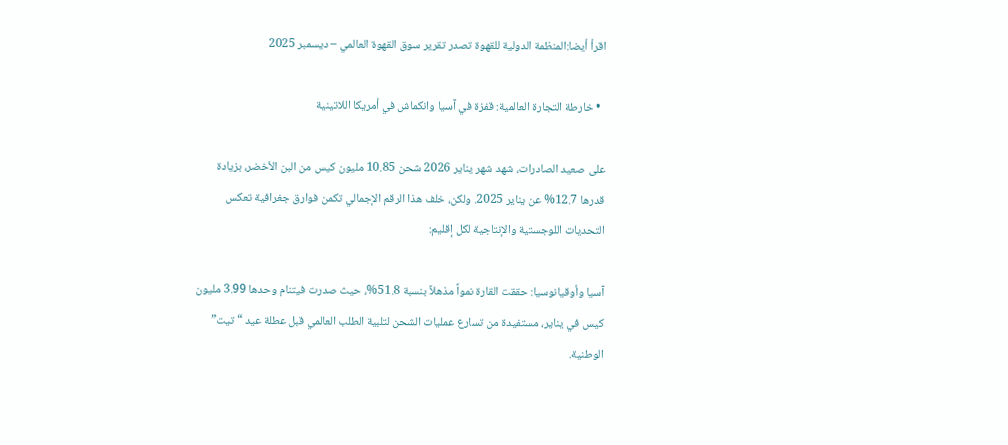اقرأ أيضا:المنظمة الدولية للقهوة تصدر تقرير سوق القهوة العالمي – ديسمبر 2025

  • خارطة التجارة العالمية: قفزة في آسيا وانكماش في أمريكا اللاتينية

على صعيد الصادرات، شهد شهر يناير 2026 شحن 10.85 مليون كيس من البن الأخضر، بزيادة قدرها 12.7% عن يناير 2025. ولكن، خلف هذا الرقم الإجمالي تكمن فوارق جغرافية تعكس التحديات اللوجستية والإنتاجية لكل إقليم:

آسيا وأوقيانوسيا: حققت القارة نمواً مذهلاً بنسبة 51.8%، حيث صدرت فيتنام وحدها 3.99 مليون كيس في يناير، مستفيدة من تسارع عمليات الشحن لتلبية الطلب العالمي قبل عطلة عيد “تيت” الوطنية.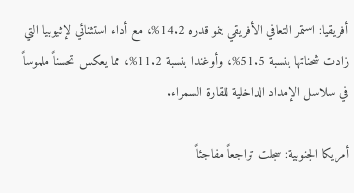أفريقيا: استمر التعافي الأفريقي بنمو قدره 14.2%، مع أداء استثنائي لإثيوبيا التي زادت شحناتها بنسبة 51.5%، وأوغندا بنسبة 11.2%، مما يعكس تحسناً ملموساً في سلاسل الإمداد الداخلية للقارة السمراء.

أمريكا الجنوبية: سجلت تراجعاً مفاجئاً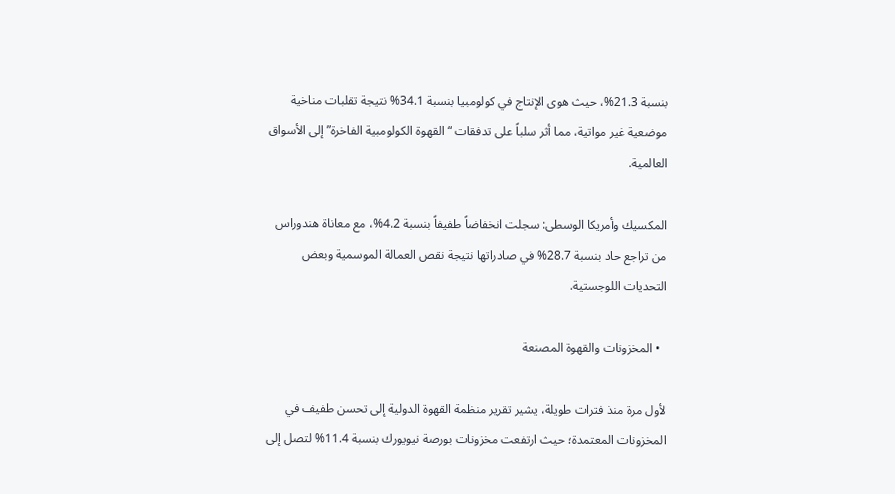بنسبة 21.3%، حيث هوى الإنتاج في كولومبيا بنسبة 34.1% نتيجة تقلبات مناخية موضعية غير مواتية، مما أثر سلباً على تدفقات “القهوة الكولومبية الفاخرة” إلى الأسواق العالمية.

المكسيك وأمريكا الوسطى: سجلت انخفاضاً طفيفاً بنسبة 4.2%، مع معاناة هندوراس من تراجع حاد بنسبة 28.7% في صادراتها نتيجة نقص العمالة الموسمية وبعض التحديات اللوجستية.

  • المخزونات والقهوة المصنعة

لأول مرة منذ فترات طويلة، يشير تقرير منظمة القهوة الدولية إلى تحسن طفيف في المخزونات المعتمدة؛ حيث ارتفعت مخزونات بورصة نيويورك بنسبة 11.4% لتصل إلى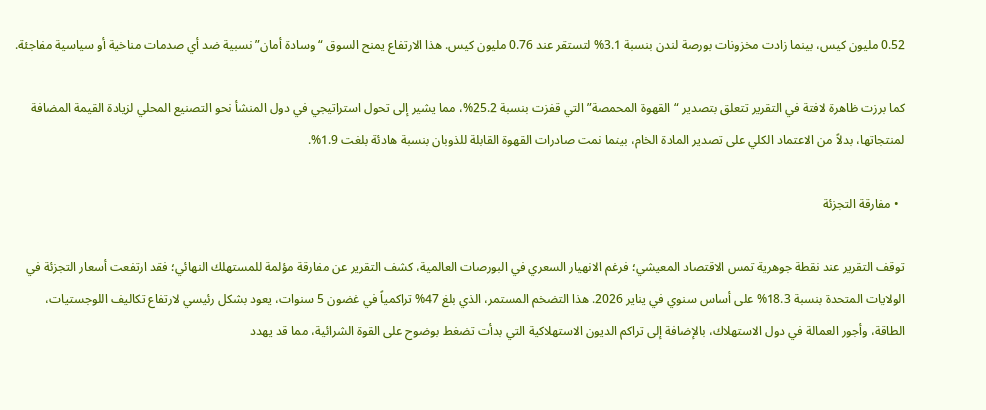0.52 مليون كيس، بينما زادت مخزونات بورصة لندن بنسبة 3.1% لتستقر عند 0.76 مليون كيس. هذا الارتفاع يمنح السوق “وسادة أمان” نسبية ضد أي صدمات مناخية أو سياسية مفاجئة.

كما برزت ظاهرة لافتة في التقرير تتعلق بتصدير “القهوة المحمصة” التي قفزت بنسبة 25.2%، مما يشير إلى تحول استراتيجي في دول المنشأ نحو التصنيع المحلي لزيادة القيمة المضافة لمنتجاتها، بدلاً من الاعتماد الكلي على تصدير المادة الخام، بينما نمت صادرات القهوة القابلة للذوبان بنسبة هادئة بلغت 1.9%.

  • مفارقة التجزئة

توقف التقرير عند نقطة جوهرية تمس الاقتصاد المعيشي؛ فرغم الانهيار السعري في البورصات العالمية، كشف التقرير عن مفارقة مؤلمة للمستهلك النهائي؛ فقد ارتفعت أسعار التجزئة في الولايات المتحدة بنسبة 18.3% على أساس سنوي في يناير 2026. هذا التضخم المستمر، الذي بلغ 47% تراكمياً في غضون 5 سنوات، يعود بشكل رئيسي لارتفاع تكاليف اللوجستيات، الطاقة، وأجور العمالة في دول الاستهلاك، بالإضافة إلى تراكم الديون الاستهلاكية التي بدأت تضغط بوضوح على القوة الشرائية، مما قد يهدد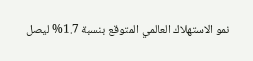نمو الاستهلاك العالمي المتوقع بنسبة 1.7% ليصل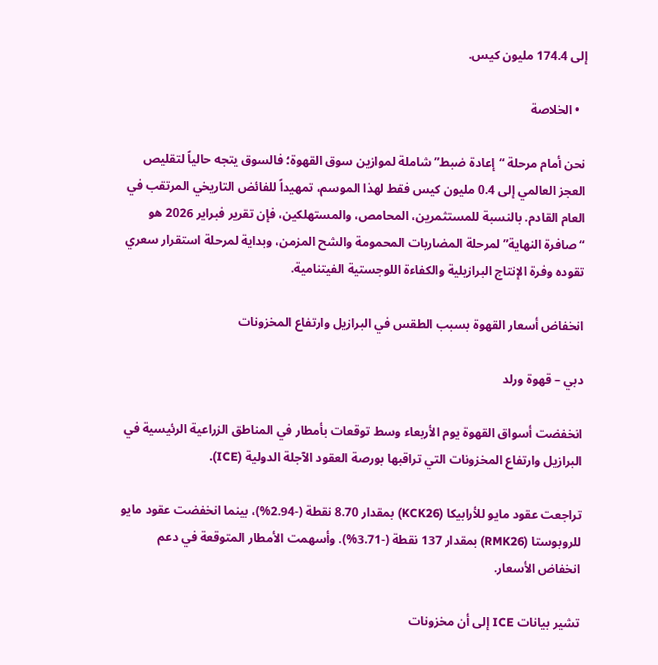إلى 174.4 مليون كيس.

  • الخلاصة

نحن أمام مرحلة “إعادة ضبط” شاملة لموازين سوق القهوة؛ فالسوق يتجه حالياً لتقليص العجز العالمي إلى 0.4 مليون كيس فقط لهذا الموسم، تمهيداً للفائض التاريخي المرتقب في العام القادم. بالنسبة للمستثمرين، المحامص، والمستهلكين، فإن تقرير فبراير 2026 هو “صافرة النهاية” لمرحلة المضاربات المحمومة والشح المزمن، وبداية لمرحلة استقرار سعري تقوده وفرة الإنتاج البرازيلية والكفاءة اللوجستية الفيتنامية.

انخفاض أسعار القهوة بسبب الطقس في البرازيل وارتفاع المخزونات

دبي – قهوة ورلد

انخفضت أسواق القهوة يوم الأربعاء وسط توقعات بأمطار في المناطق الزراعية الرئيسية في البرازيل وارتفاع المخزونات التي تراقبها بورصة العقود الآجلة الدولية (ICE).

تراجعت عقود مايو للأرابيكا (KCK26) بمقدار 8.70 نقطة (-2.94%)، بينما انخفضت عقود مايو للروبوستا (RMK26) بمقدار 137 نقطة (-3.71%). وأسهمت الأمطار المتوقعة في دعم انخفاض الأسعار.

تشير بيانات ICE إلى أن مخزونات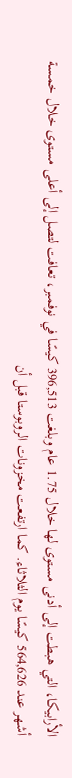الأرابيكا، التي هبطت إلى أدنى مستوى لها خلال 1.75 عام وبلغت 396,513 كيسًا في نوفمبر، تعافت لتصل إلى أعلى مستوى خلال خمسة أشهر عند 564,626 كيسًا يوم الثلاثاء. كما ارتفعت مخزونات الروبوستا قبل أن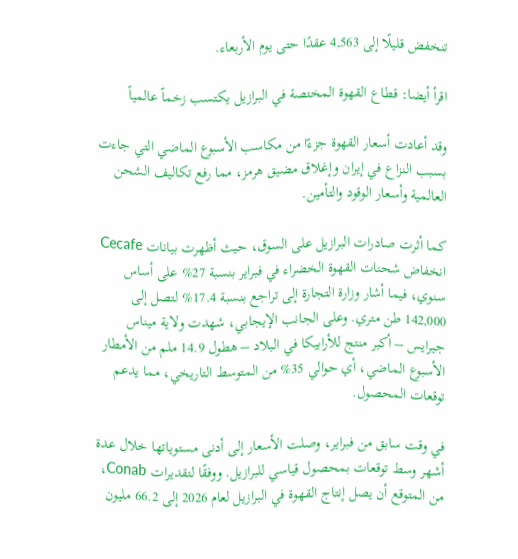تنخفض قليلًا إلى 4,563 عقدًا حتى يوم الأربعاء.

اقرأ أيضا: قطاع القهوة المختصة في البرازيل يكتسب زخماً عالمياً

وقد أعادت أسعار القهوة جزءًا من مكاسب الأسبوع الماضي التي جاءت بسبب النزاع في إيران وإغلاق مضيق هرمز، مما رفع تكاليف الشحن العالمية وأسعار الوقود والتأمين.

كما أثرت صادرات البرازيل على السوق، حيث أظهرت بيانات Cecafe انخفاض شحنات القهوة الخضراء في فبراير بنسبة 27% على أساس سنوي، فيما أشار وزارة التجارة إلى تراجع بنسبة 17.4% لتصل إلى 142,000 طن متري. وعلى الجانب الإيجابي، شهدت ولاية ميناس جيرايس – أكبر منتج للأرابيكا في البلاد – هطول 14.9 ملم من الأمطار الأسبوع الماضي، أي حوالي 35% من المتوسط التاريخي، مما يدعم توقعات المحصول.

في وقت سابق من فبراير، وصلت الأسعار إلى أدنى مستوياتها خلال عدة أشهر وسط توقعات بمحصول قياسي للبرازيل. ووفقًا لتقديرات Conab، من المتوقع أن يصل إنتاج القهوة في البرازيل لعام 2026 إلى 66.2 مليون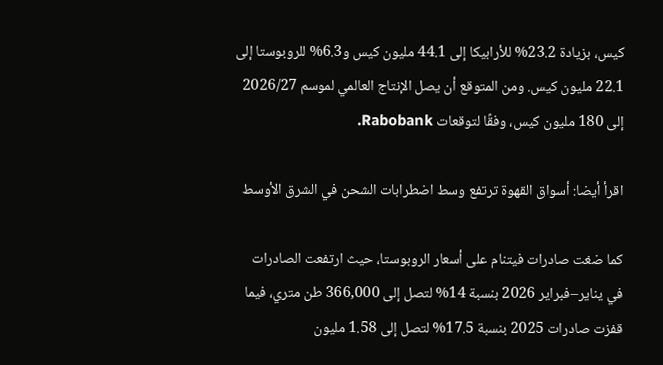كيس، بزيادة 23.2% للأرابيكا إلى 44.1 مليون كيس و6.3% للروبوستا إلى 22.1 مليون كيس. ومن المتوقع أن يصل الإنتاج العالمي لموسم 2026/27 إلى 180 مليون كيس، وفقًا لتوقعات Rabobank.

اقرأ أيضا: أسواق القهوة ترتفع وسط اضطرابات الشحن في الشرق الأوسط

كما ضغت صادرات فيتنام على أسعار الروبوستا، حيث ارتفعت الصادرات في يناير–فبراير 2026 بنسبة 14% لتصل إلى 366,000 طن متري، فيما قفزت صادرات 2025 بنسبة 17.5% لتصل إلى 1.58 مليون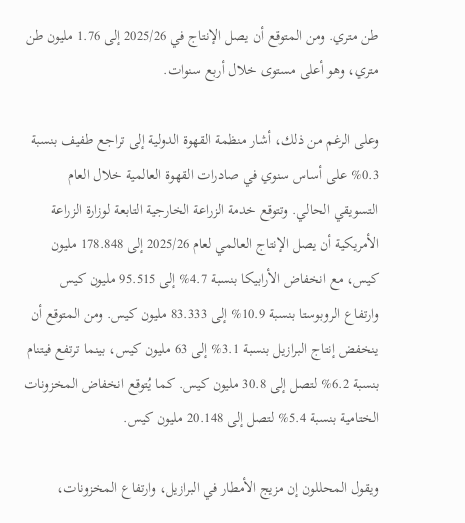طن متري. ومن المتوقع أن يصل الإنتاج في 2025/26 إلى 1.76 مليون طن متري، وهو أعلى مستوى خلال أربع سنوات.

وعلى الرغم من ذلك، أشار منظمة القهوة الدولية إلى تراجع طفيف بنسبة 0.3% على أساس سنوي في صادرات القهوة العالمية خلال العام التسويقي الحالي. وتتوقع خدمة الزراعة الخارجية التابعة لوزارة الزراعة الأمريكية أن يصل الإنتاج العالمي لعام 2025/26 إلى 178.848 مليون كيس، مع انخفاض الأرابيكا بنسبة 4.7% إلى 95.515 مليون كيس وارتفاع الروبوستا بنسبة 10.9% إلى 83.333 مليون كيس. ومن المتوقع أن ينخفض إنتاج البرازيل بنسبة 3.1% إلى 63 مليون كيس، بينما ترتفع فيتنام بنسبة 6.2% لتصل إلى 30.8 مليون كيس. كما يُتوقع انخفاض المخزونات الختامية بنسبة 5.4% لتصل إلى 20.148 مليون كيس.

ويقول المحللون إن مزيج الأمطار في البرازيل، وارتفاع المخزونات،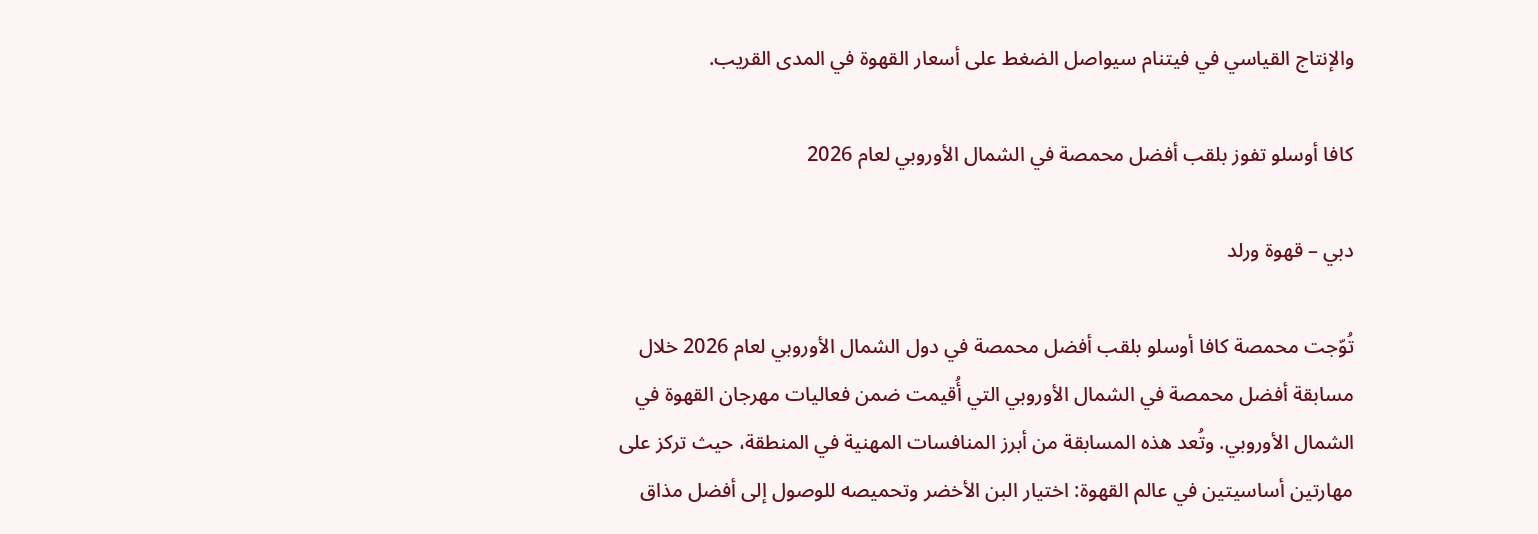والإنتاج القياسي في فيتنام سيواصل الضغط على أسعار القهوة في المدى القريب.

كافا أوسلو تفوز بلقب أفضل محمصة في الشمال الأوروبي لعام 2026

دبي – قهوة ورلد

تُوّجت محمصة كافا أوسلو بلقب أفضل محمصة في دول الشمال الأوروبي لعام 2026 خلال مسابقة أفضل محمصة في الشمال الأوروبي التي أُقيمت ضمن فعاليات مهرجان القهوة في الشمال الأوروبي. وتُعد هذه المسابقة من أبرز المنافسات المهنية في المنطقة، حيث تركز على مهارتين أساسيتين في عالم القهوة: اختيار البن الأخضر وتحميصه للوصول إلى أفضل مذاق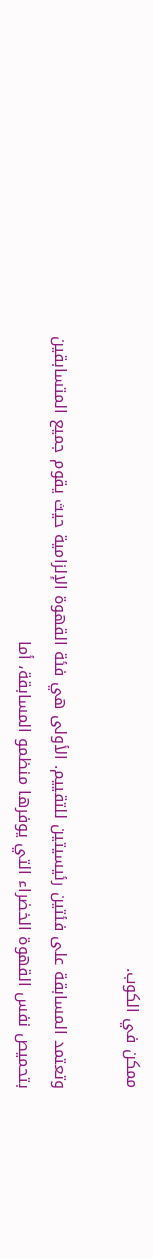ممكن في الكوب.

وتعتمد المسابقة على فئتين رئيسيتين للتقييم. الأولى هي فئة القهوة الإلزامية حيث يقوم جميع المتسابقين بتحميص نفس القهوة الخضراء التي يوفرها منظمو المسابقة، أما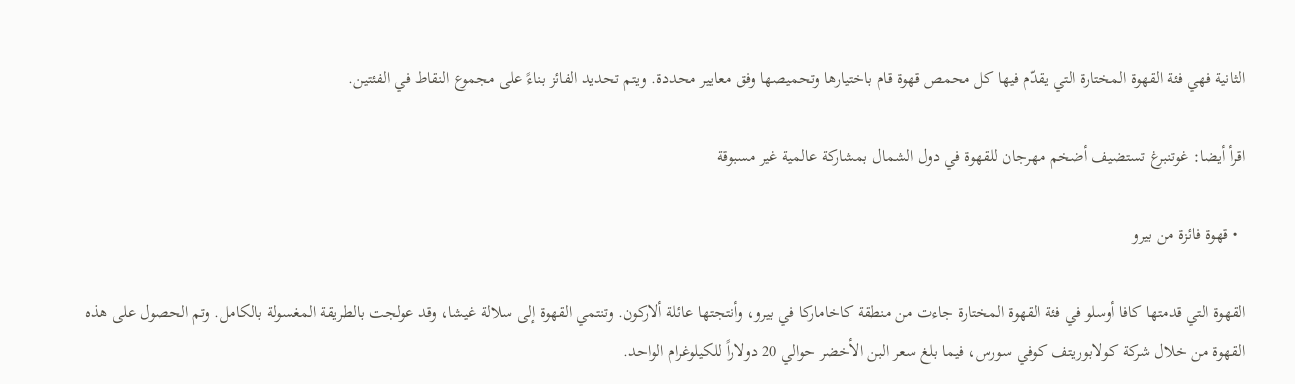الثانية فهي فئة القهوة المختارة التي يقدّم فيها كل محمص قهوة قام باختيارها وتحميصها وفق معايير محددة. ويتم تحديد الفائز بناءً على مجموع النقاط في الفئتين.

اقرأ أيضا: غوتنبرغ تستضيف أضخم مهرجان للقهوة في دول الشمال بمشاركة عالمية غير مسبوقة

  • قهوة فائزة من بيرو

القهوة التي قدمتها كافا أوسلو في فئة القهوة المختارة جاءت من منطقة كاخاماركا في بيرو، وأنتجتها عائلة ألاركون. وتنتمي القهوة إلى سلالة غيشا، وقد عولجت بالطريقة المغسولة بالكامل. وتم الحصول على هذه القهوة من خلال شركة كولابوريتف كوفي سورس، فيما بلغ سعر البن الأخضر حوالي 20 دولاراً للكيلوغرام الواحد.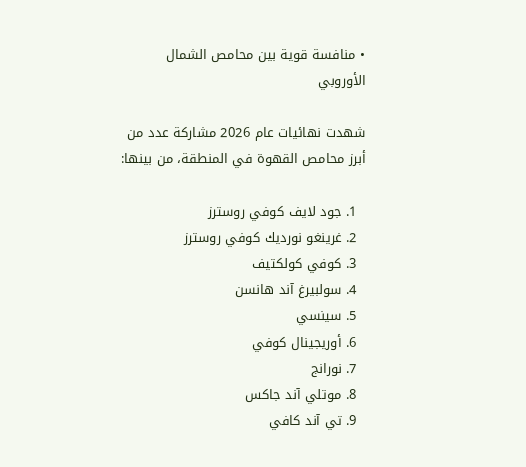• منافسة قوية بين محامص الشمال الأوروبي

شهدت نهائيات عام 2026 مشاركة عدد من أبرز محامص القهوة في المنطقة، من بينها:

  1. جود لايف كوفي روسترز
  2. غرينغو نورديك كوفي روسترز
  3. كوفي كولكتيف
  4. سولبيرغ آند هانسن
  5. سينسي
  6. أوريجينال كوفي
  7. نورانج
  8. موتلي آند جاكس
  9. تي آند كافي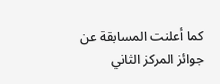كما أعلنت المسابقة عن جوائز المركز الثاني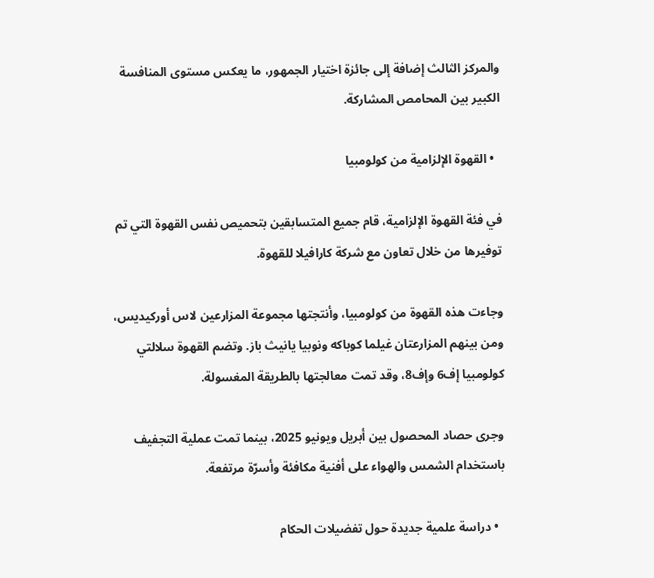والمركز الثالث إضافة إلى جائزة اختيار الجمهور، ما يعكس مستوى المنافسة الكبير بين المحامص المشاركة.

  • القهوة الإلزامية من كولومبيا

في فئة القهوة الإلزامية، قام جميع المتسابقين بتحميص نفس القهوة التي تم توفيرها من خلال تعاون مع شركة كارافيلا للقهوة.

وجاءت هذه القهوة من كولومبيا، وأنتجتها مجموعة المزارعين لاس أوركيديس، ومن بينهم المزارعتان غيلما كوباكه ونوبيا يانيث باز. وتضم القهوة سلالتي كولومبيا إف6 وإف8، وقد تمت معالجتها بالطريقة المغسولة.

وجرى حصاد المحصول بين أبريل ويونيو 2025، بينما تمت عملية التجفيف باستخدام الشمس والهواء على أفنية مكافئة وأسرّة مرتفعة.

  • دراسة علمية جديدة حول تفضيلات الحكام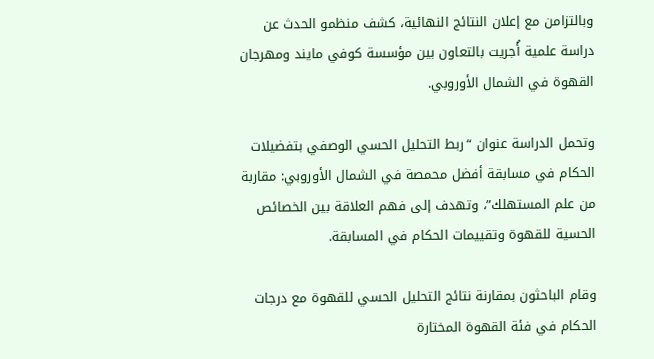وبالتزامن مع إعلان النتائج النهائية، كشف منظمو الحدث عن دراسة علمية أُجريت بالتعاون بين مؤسسة كوفي مايند ومهرجان القهوة في الشمال الأوروبي.

وتحمل الدراسة عنوان “ربط التحليل الحسي الوصفي بتفضيلات الحكام في مسابقة أفضل محمصة في الشمال الأوروبي: مقاربة من علم المستهلك”، وتهدف إلى فهم العلاقة بين الخصائص الحسية للقهوة وتقييمات الحكام في المسابقة.

وقام الباحثون بمقارنة نتائج التحليل الحسي للقهوة مع درجات الحكام في فئة القهوة المختارة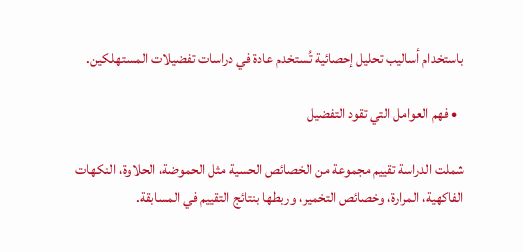باستخدام أساليب تحليل إحصائية تُستخدم عادة في دراسات تفضيلات المستهلكين.

  • فهم العوامل التي تقود التفضيل

شملت الدراسة تقييم مجموعة من الخصائص الحسية مثل الحموضة، الحلاوة، النكهات الفاكهية، المرارة، وخصائص التخمير، وربطها بنتائج التقييم في المسابقة.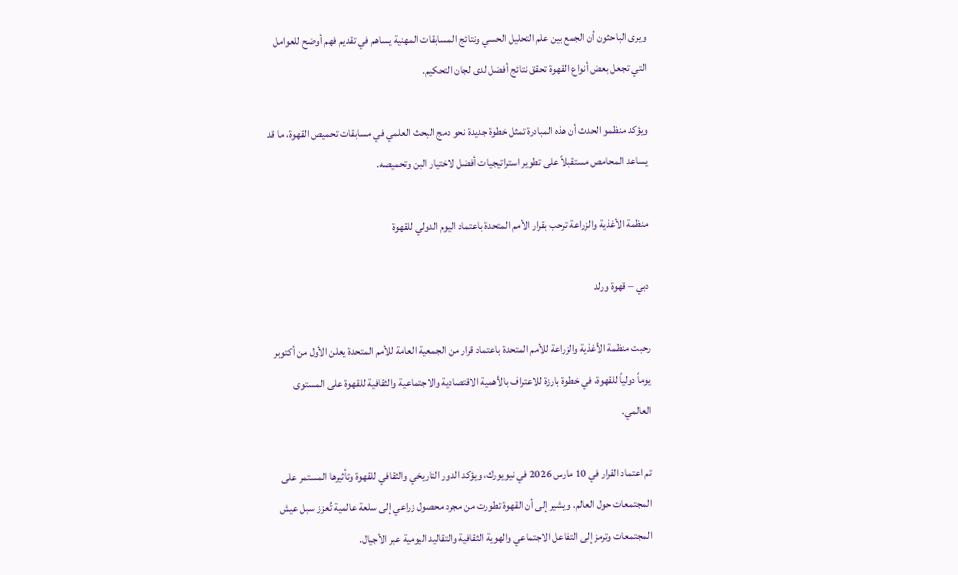ويرى الباحثون أن الجمع بين علم التحليل الحسي ونتائج المسابقات المهنية يساهم في تقديم فهم أوضح للعوامل التي تجعل بعض أنواع القهوة تحقق نتائج أفضل لدى لجان التحكيم.

ويؤكد منظمو الحدث أن هذه المبادرة تمثل خطوة جديدة نحو دمج البحث العلمي في مسابقات تحميص القهوة، ما قد يساعد المحامص مستقبلاً على تطوير استراتيجيات أفضل لاختيار البن وتحميصه.

منظمة الأغذية والزراعة ترحب بقرار الأمم المتحدة باعتماد اليوم الدولي للقهوة

دبي – قهوة ورلد

رحبت منظمة الأغذية والزراعة للأمم المتحدة باعتماد قرار من الجمعية العامة للأمم المتحدة يعلن الأول من أكتوبر يوماً دولياً للقهوة، في خطوة بارزة للاعتراف بالأهمية الاقتصادية والاجتماعية والثقافية للقهوة على المستوى العالمي.

تم اعتماد القرار في 10 مارس 2026 في نيويورك، ويؤكد الدور التاريخي والثقافي للقهوة وتأثيرها المستمر على المجتمعات حول العالم. ويشير إلى أن القهوة تطورت من مجرد محصول زراعي إلى سلعة عالمية تُعزز سبل عيش المجتمعات وترمز إلى التفاعل الاجتماعي والهوية الثقافية والتقاليد اليومية عبر الأجيال.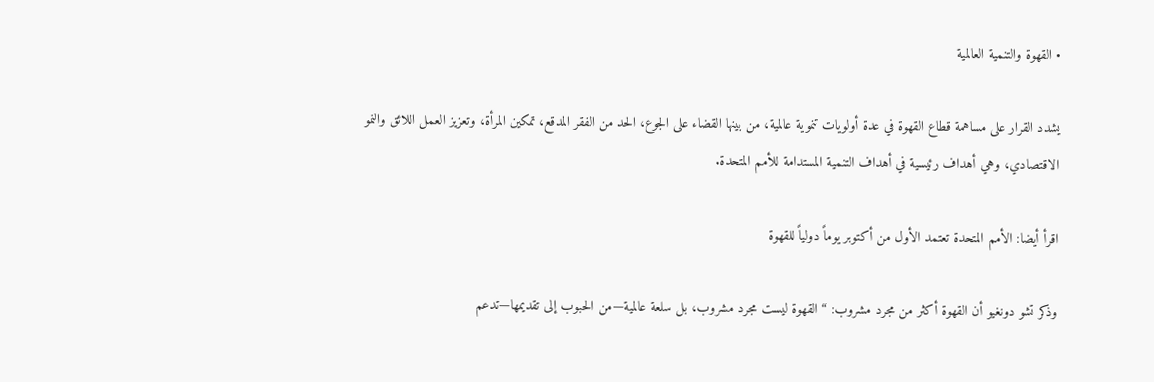• القهوة والتنمية العالمية

يشدد القرار على مساهمة قطاع القهوة في عدة أولويات تنموية عالمية، من بينها القضاء على الجوع، الحد من الفقر المدقع، تمكين المرأة، وتعزيز العمل اللائق والنمو الاقتصادي، وهي أهداف رئيسية في أهداف التنمية المستدامة للأمم المتحدة.

اقرأ أيضا: الأمم المتحدة تعتمد الأول من أكتوبر يوماً دولياً للقهوة

وذكر تشو دونغيو أن القهوة أكثر من مجرد مشروب: “القهوة ليست مجرد مشروب، بل سلعة عالمية—من الحبوب إلى تقديمها—تدعم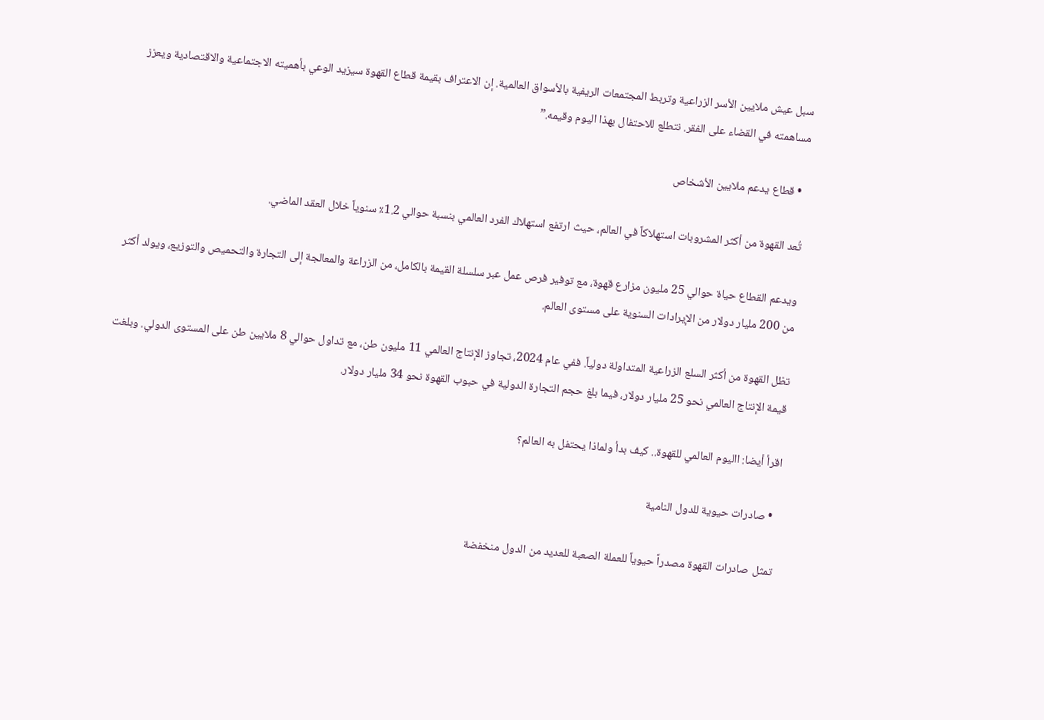سبل عيش ملايين الأسر الزراعية وتربط المجتمعات الريفية بالأسواق العالمية. إن الاعتراف بقيمة قطاع القهوة سيزيد الوعي بأهميته الاجتماعية والاقتصادية ويعزز مساهمته في القضاء على الفقر. نتطلع للاحتفال بهذا اليوم وقيمه.”

  • قطاع يدعم ملايين الأشخاص

تُعد القهوة من أكثر المشروبات استهلاكاً في العالم، حيث ارتفع استهلاك الفرد العالمي بنسبة حوالي 1.2٪ سنوياً خلال العقد الماضي.

ويدعم القطاع حياة حوالي 25 مليون مزارع قهوة، مع توفير فرص عمل عبر سلسلة القيمة بالكامل، من الزراعة والمعالجة إلى التجارة والتحميص والتوزيع، ويولد أكثر من 200 مليار دولار من الإيرادات السنوية على مستوى العالم.

تظل القهوة من أكثر السلع الزراعية المتداولة دولياً. ففي عام 2024، تجاوز الإنتاج العالمي 11 مليون طن، مع تداول حوالي 8 ملايين طن على المستوى الدولي. وبلغت قيمة الإنتاج العالمي نحو 25 مليار دولار، فيما بلغ حجم التجارة الدولية في حبوب القهوة نحو 34 مليار دولار.

اقرأ أيضا: االيوم العالمي للقهوة.. كيف بدأ ولماذا يحتفل به العالم؟

  • صادرات حيوية للدول النامية

تمثل صادرات القهوة مصدراً حيوياً للعملة الصعبة للعديد من الدول منخفضة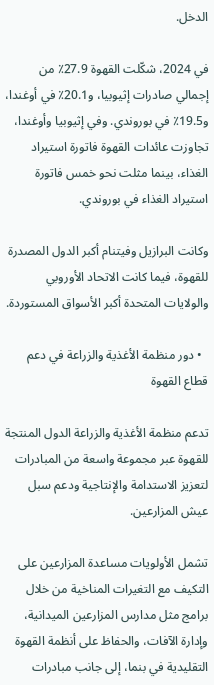الدخل.

في 2024، شكّلت القهوة 27.9٪ من إجمالي صادرات إثيوبيا، و20.1٪ في أوغندا، و19.5٪ في بوروندي. وفي إثيوبيا وأوغندا، تجاوزت عائدات القهوة فاتورة استيراد الغذاء، بينما مثلت نحو خمس فاتورة استيراد الغذاء في بوروندي.

وكانت البرازيل وفيتنام أكبر الدول المصدرة للقهوة، فيما كانت الاتحاد الأوروبي والولايات المتحدة أكبر الأسواق المستوردة.

  • دور منظمة الأغذية والزراعة في دعم قطاع القهوة

تدعم منظمة الأغذية والزراعة الدول المنتجة للقهوة عبر مجموعة واسعة من المبادرات لتعزيز الاستدامة والإنتاجية ودعم سبل عيش المزارعين.

تشمل الأولويات مساعدة المزارعين على التكيف مع التغيرات المناخية من خلال برامج مثل مدارس المزارعين الميدانية، وإدارة الآفات، والحفاظ على أنظمة القهوة التقليدية في بنما، إلى جانب مبادرات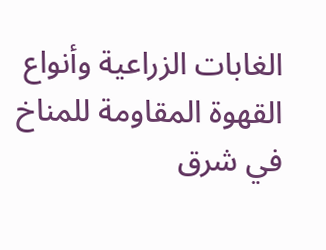الغابات الزراعية وأنواع القهوة المقاومة للمناخ في شرق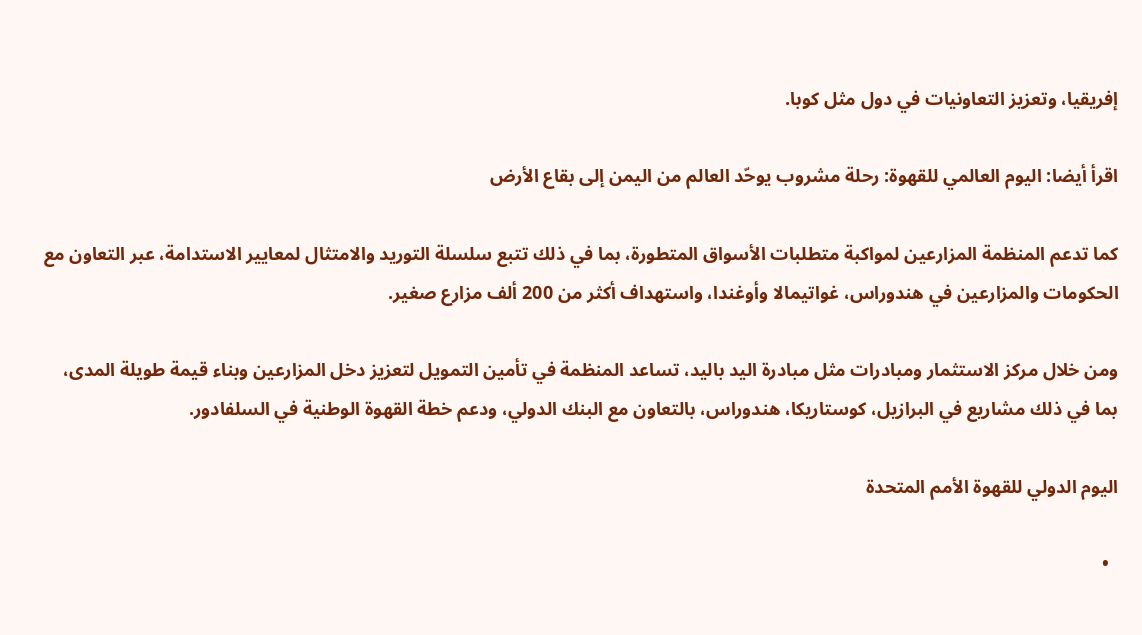إفريقيا، وتعزيز التعاونيات في دول مثل كوبا.

اقرأ أيضا: اليوم العالمي للقهوة: رحلة مشروب يوحّد العالم من اليمن إلى بقاع الأرض

كما تدعم المنظمة المزارعين لمواكبة متطلبات الأسواق المتطورة، بما في ذلك تتبع سلسلة التوريد والامتثال لمعايير الاستدامة، عبر التعاون مع الحكومات والمزارعين في هندوراس، غواتيمالا وأوغندا، واستهداف أكثر من 200 ألف مزارع صغير.

ومن خلال مركز الاستثمار ومبادرات مثل مبادرة اليد باليد، تساعد المنظمة في تأمين التمويل لتعزيز دخل المزارعين وبناء قيمة طويلة المدى، بما في ذلك مشاريع في البرازيل، كوستاريكا، هندوراس، بالتعاون مع البنك الدولي، ودعم خطة القهوة الوطنية في السلفادور.

اليوم الدولي للقهوة الأمم المتحدة

  •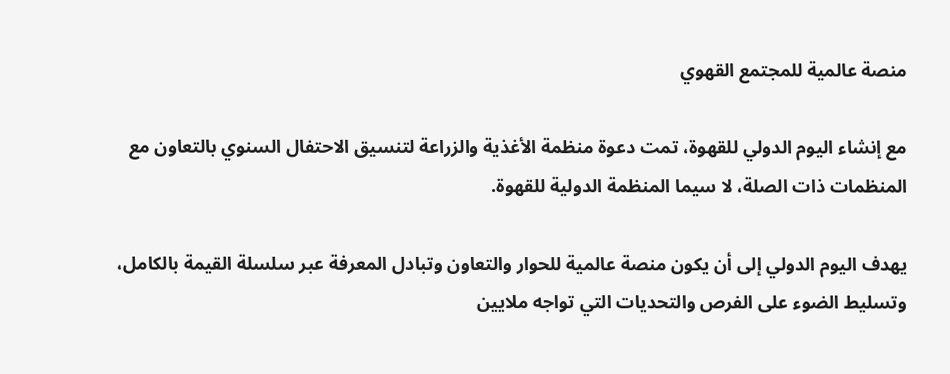منصة عالمية للمجتمع القهوي

مع إنشاء اليوم الدولي للقهوة، تمت دعوة منظمة الأغذية والزراعة لتنسيق الاحتفال السنوي بالتعاون مع المنظمات ذات الصلة، لا سيما المنظمة الدولية للقهوة.

يهدف اليوم الدولي إلى أن يكون منصة عالمية للحوار والتعاون وتبادل المعرفة عبر سلسلة القيمة بالكامل، وتسليط الضوء على الفرص والتحديات التي تواجه ملايين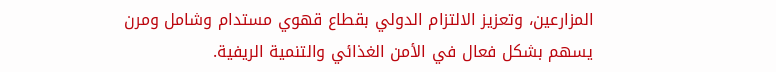المزارعين، وتعزيز الالتزام الدولي بقطاع قهوي مستدام وشامل ومرن يسهم بشكل فعال في الأمن الغذائي والتنمية الريفية.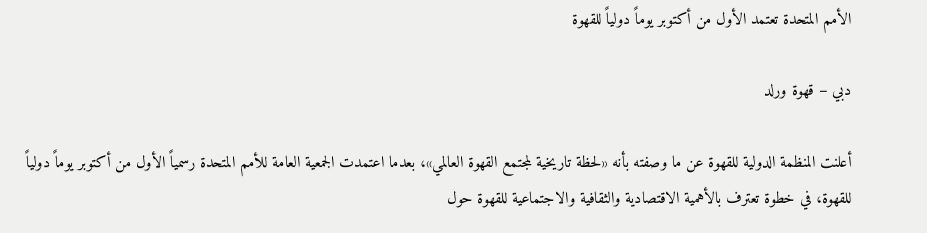الأمم المتحدة تعتمد الأول من أكتوبر يوماً دولياً للقهوة

دبي – قهوة ورلد

أعلنت المنظمة الدولية للقهوة عن ما وصفته بأنه «لحظة تاريخية لمجتمع القهوة العالمي»، بعدما اعتمدت الجمعية العامة للأمم المتحدة رسمياً الأول من أكتوبر يوماً دولياً للقهوة، في خطوة تعترف بالأهمية الاقتصادية والثقافية والاجتماعية للقهوة حول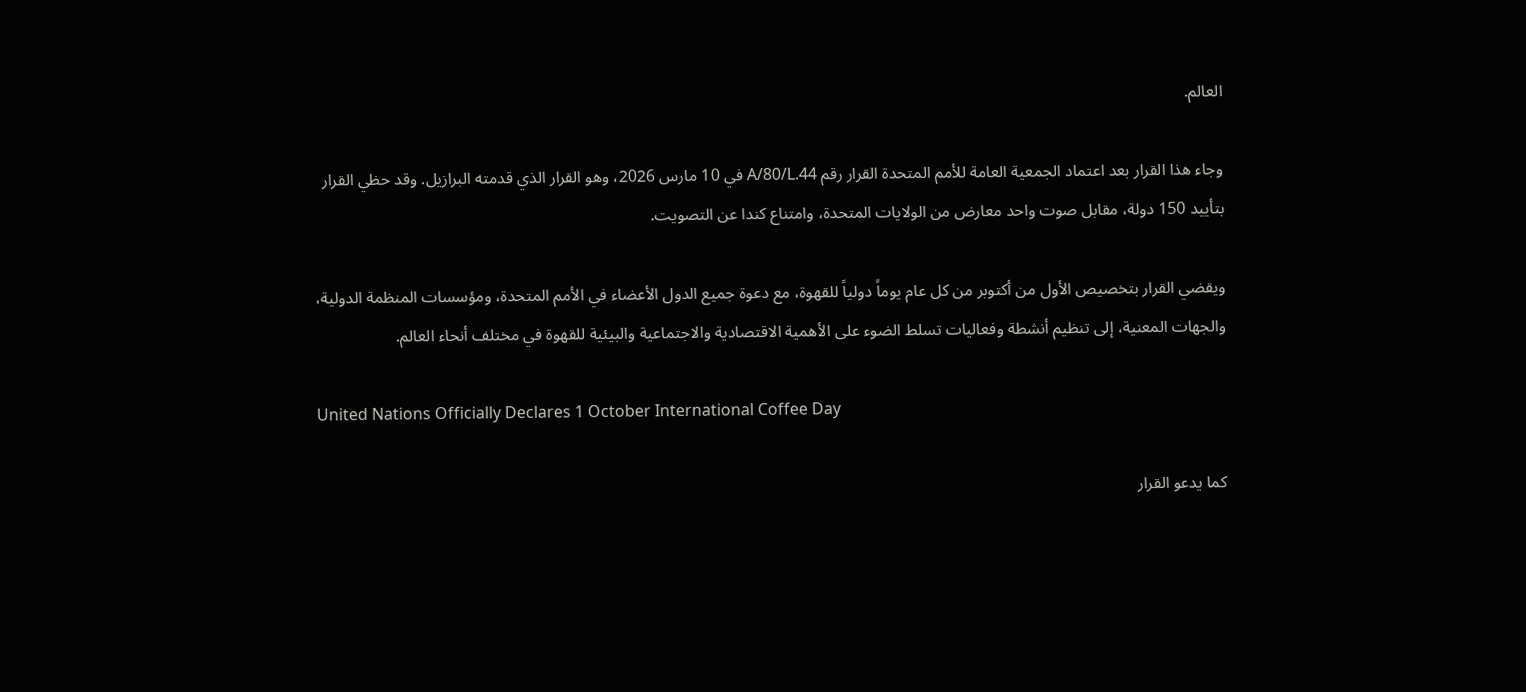العالم.

وجاء هذا القرار بعد اعتماد الجمعية العامة للأمم المتحدة القرار رقم A/80/L.44 في 10 مارس 2026، وهو القرار الذي قدمته البرازيل. وقد حظي القرار بتأييد 150 دولة، مقابل صوت واحد معارض من الولايات المتحدة، وامتناع كندا عن التصويت.

ويقضي القرار بتخصيص الأول من أكتوبر من كل عام يوماً دولياً للقهوة، مع دعوة جميع الدول الأعضاء في الأمم المتحدة، ومؤسسات المنظمة الدولية، والجهات المعنية، إلى تنظيم أنشطة وفعاليات تسلط الضوء على الأهمية الاقتصادية والاجتماعية والبيئية للقهوة في مختلف أنحاء العالم.

United Nations Officially Declares 1 October International Coffee Day

كما يدعو القرار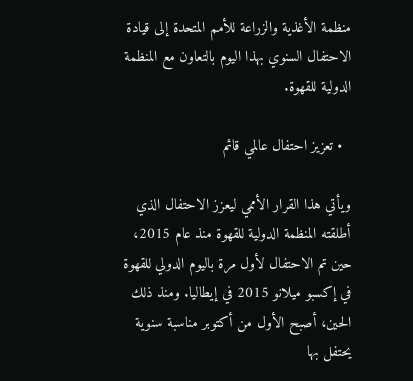منظمة الأغذية والزراعة للأمم المتحدة إلى قيادة الاحتفال السنوي بهذا اليوم بالتعاون مع المنظمة الدولية للقهوة.

  • تعزيز احتفال عالمي قائم

ويأتي هذا القرار الأممي ليعزز الاحتفال الذي أطلقته المنظمة الدولية للقهوة منذ عام 2015، حين تم الاحتفال لأول مرة باليوم الدولي للقهوة في إكسبو ميلانو 2015 في إيطاليا. ومنذ ذلك الحين، أصبح الأول من أكتوبر مناسبة سنوية يحتفل بها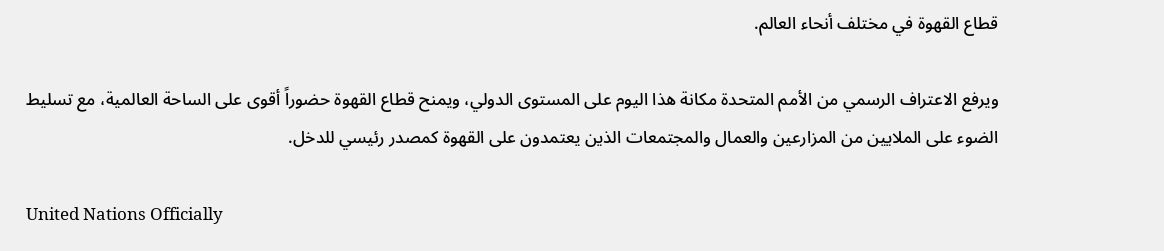قطاع القهوة في مختلف أنحاء العالم.

ويرفع الاعتراف الرسمي من الأمم المتحدة مكانة هذا اليوم على المستوى الدولي، ويمنح قطاع القهوة حضوراً أقوى على الساحة العالمية، مع تسليط الضوء على الملايين من المزارعين والعمال والمجتمعات الذين يعتمدون على القهوة كمصدر رئيسي للدخل.

United Nations Officially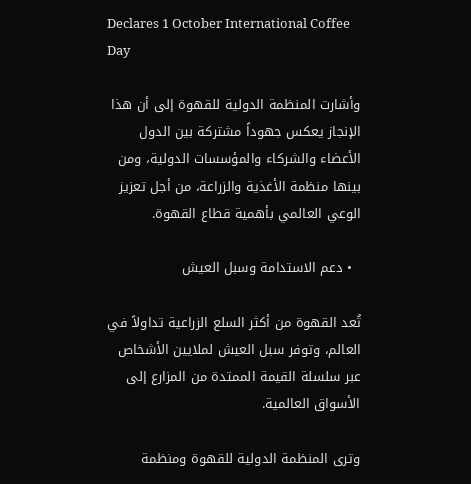Declares 1 October International Coffee Day

وأشارت المنظمة الدولية للقهوة إلى أن هذا الإنجاز يعكس جهوداً مشتركة بين الدول الأعضاء والشركاء والمؤسسات الدولية، ومن بينها منظمة الأغذية والزراعة، من أجل تعزيز الوعي العالمي بأهمية قطاع القهوة.

  • دعم الاستدامة وسبل العيش

تُعد القهوة من أكثر السلع الزراعية تداولاً في العالم، وتوفر سبل العيش لملايين الأشخاص عبر سلسلة القيمة الممتدة من المزارع إلى الأسواق العالمية.

وترى المنظمة الدولية للقهوة ومنظمة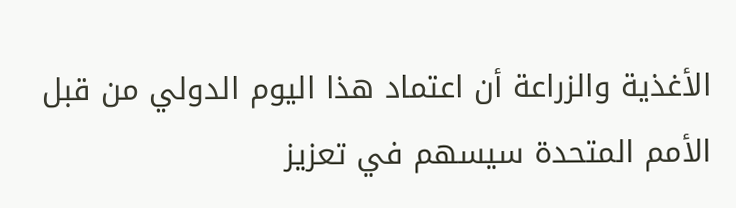الأغذية والزراعة أن اعتماد هذا اليوم الدولي من قبل الأمم المتحدة سيسهم في تعزيز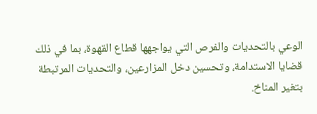الوعي بالتحديات والفرص التي يواجهها قطاع القهوة، بما في ذلك قضايا الاستدامة، وتحسين دخل المزارعين، والتحديات المرتبطة بتغير المناخ.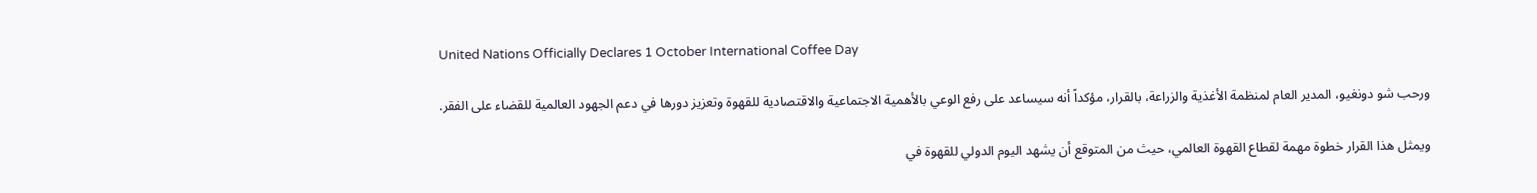United Nations Officially Declares 1 October International Coffee Day

ورحب شو دونغيو، المدير العام لمنظمة الأغذية والزراعة، بالقرار، مؤكداً أنه سيساعد على رفع الوعي بالأهمية الاجتماعية والاقتصادية للقهوة وتعزيز دورها في دعم الجهود العالمية للقضاء على الفقر.

ويمثل هذا القرار خطوة مهمة لقطاع القهوة العالمي، حيث من المتوقع أن يشهد اليوم الدولي للقهوة في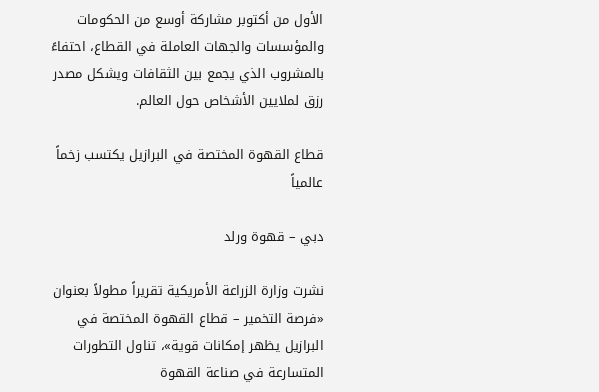الأول من أكتوبر مشاركة أوسع من الحكومات والمؤسسات والجهات العاملة في القطاع، احتفاءً بالمشروب الذي يجمع بين الثقافات ويشكل مصدر رزق لملايين الأشخاص حول العالم.

قطاع القهوة المختصة في البرازيل يكتسب زخماً عالمياً

دبي – قهوة ورلد

نشرت وزارة الزراعة الأمريكية تقريراً مطولاً بعنوان «فرصة التخمير – قطاع القهوة المختصة في البرازيل يظهر إمكانات قوية»، تناول التطورات المتسارعة في صناعة القهوة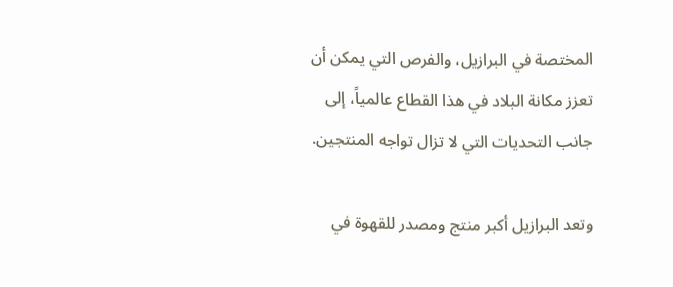المختصة في البرازيل، والفرص التي يمكن أن تعزز مكانة البلاد في هذا القطاع عالمياً، إلى جانب التحديات التي لا تزال تواجه المنتجين.

وتعد البرازيل أكبر منتج ومصدر للقهوة في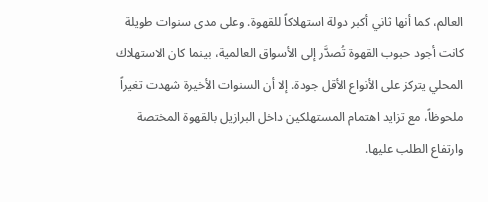العالم، كما أنها ثاني أكبر دولة استهلاكاً للقهوة. وعلى مدى سنوات طويلة كانت أجود حبوب القهوة تُصدَّر إلى الأسواق العالمية، بينما كان الاستهلاك المحلي يتركز على الأنواع الأقل جودة. إلا أن السنوات الأخيرة شهدت تغيراً ملحوظاً، مع تزايد اهتمام المستهلكين داخل البرازيل بالقهوة المختصة وارتفاع الطلب عليها.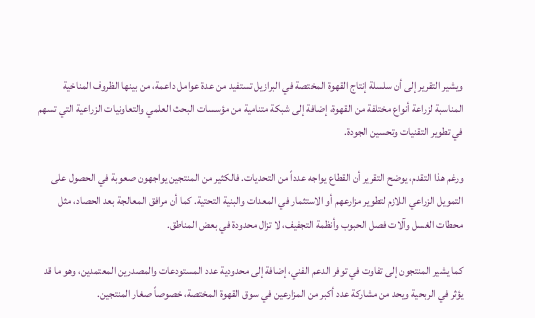ويشير التقرير إلى أن سلسلة إنتاج القهوة المختصة في البرازيل تستفيد من عدة عوامل داعمة، من بينها الظروف المناخية المناسبة لزراعة أنواع مختلفة من القهوة، إضافة إلى شبكة متنامية من مؤسسات البحث العلمي والتعاونيات الزراعية التي تسهم في تطوير التقنيات وتحسين الجودة.

ورغم هذا التقدم، يوضح التقرير أن القطاع يواجه عدداً من التحديات. فالكثير من المنتجين يواجهون صعوبة في الحصول على التمويل الزراعي اللازم لتطوير مزارعهم أو الاستثمار في المعدات والبنية التحتية. كما أن مرافق المعالجة بعد الحصاد، مثل محطات الغسل وآلات فصل الحبوب وأنظمة التجفيف، لا تزال محدودة في بعض المناطق.

كما يشير المنتجون إلى تفاوت في توفر الدعم الفني، إضافة إلى محدودية عدد المستودعات والمصدرين المعتمدين، وهو ما قد يؤثر في الربحية ويحد من مشاركة عدد أكبر من المزارعين في سوق القهوة المختصة، خصوصاً صغار المنتجين.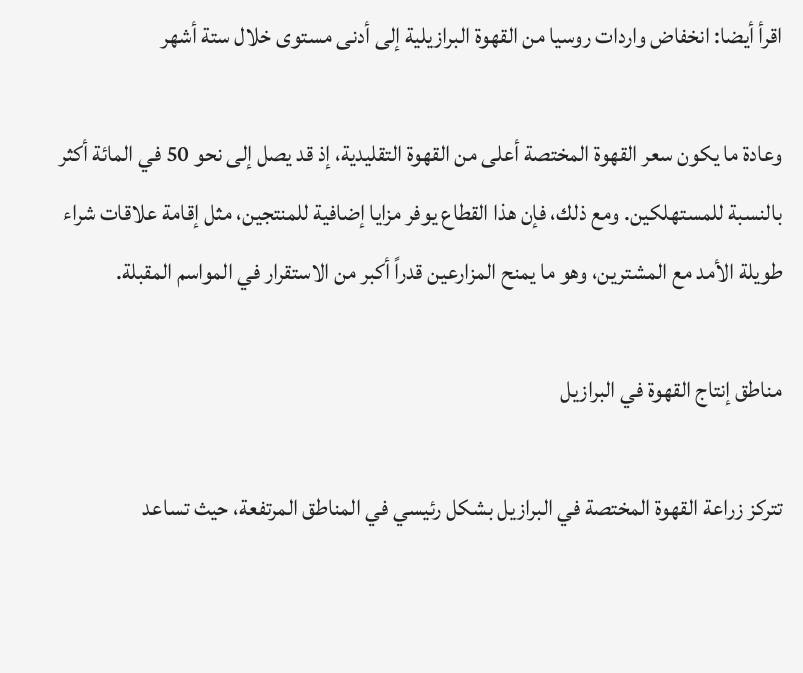اقرأ أيضا: انخفاض واردات روسيا من القهوة البرازيلية إلى أدنى مستوى خلال ستة أشهر

وعادة ما يكون سعر القهوة المختصة أعلى من القهوة التقليدية، إذ قد يصل إلى نحو 50 في المائة أكثر بالنسبة للمستهلكين. ومع ذلك، فإن هذا القطاع يوفر مزايا إضافية للمنتجين، مثل إقامة علاقات شراء طويلة الأمد مع المشترين، وهو ما يمنح المزارعين قدراً أكبر من الاستقرار في المواسم المقبلة.

مناطق إنتاج القهوة في البرازيل

تتركز زراعة القهوة المختصة في البرازيل بشكل رئيسي في المناطق المرتفعة، حيث تساعد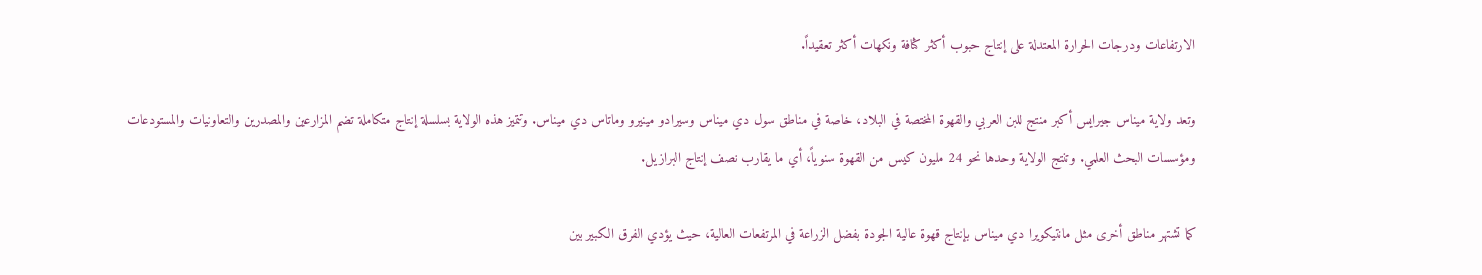الارتفاعات ودرجات الحرارة المعتدلة على إنتاج حبوب أكثر كثافة ونكهات أكثر تعقيداً.

وتعد ولاية ميناس جيرايس أكبر منتج للبن العربي والقهوة المختصة في البلاد، خاصة في مناطق سول دي ميناس وسيرادو مينيرو وماتاس دي ميناس. وتتميز هذه الولاية بسلسلة إنتاج متكاملة تضم المزارعين والمصدرين والتعاونيات والمستودعات ومؤسسات البحث العلمي. وتنتج الولاية وحدها نحو 24 مليون كيس من القهوة سنوياً، أي ما يقارب نصف إنتاج البرازيل.

كما تشتهر مناطق أخرى مثل مانتيكويرا دي ميناس بإنتاج قهوة عالية الجودة بفضل الزراعة في المرتفعات العالية، حيث يؤدي الفرق الكبير بين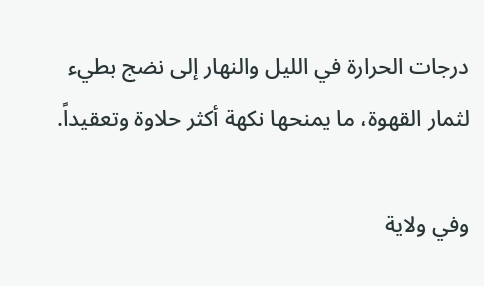درجات الحرارة في الليل والنهار إلى نضج بطيء لثمار القهوة، ما يمنحها نكهة أكثر حلاوة وتعقيداً.

وفي ولاية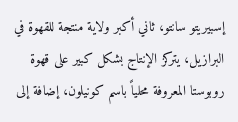إسبيريتو سانتو، ثاني أكبر ولاية منتجة للقهوة في البرازيل، يتركز الإنتاج بشكل كبير على قهوة روبوستا المعروفة محلياً باسم كونيلون، إضافة إلى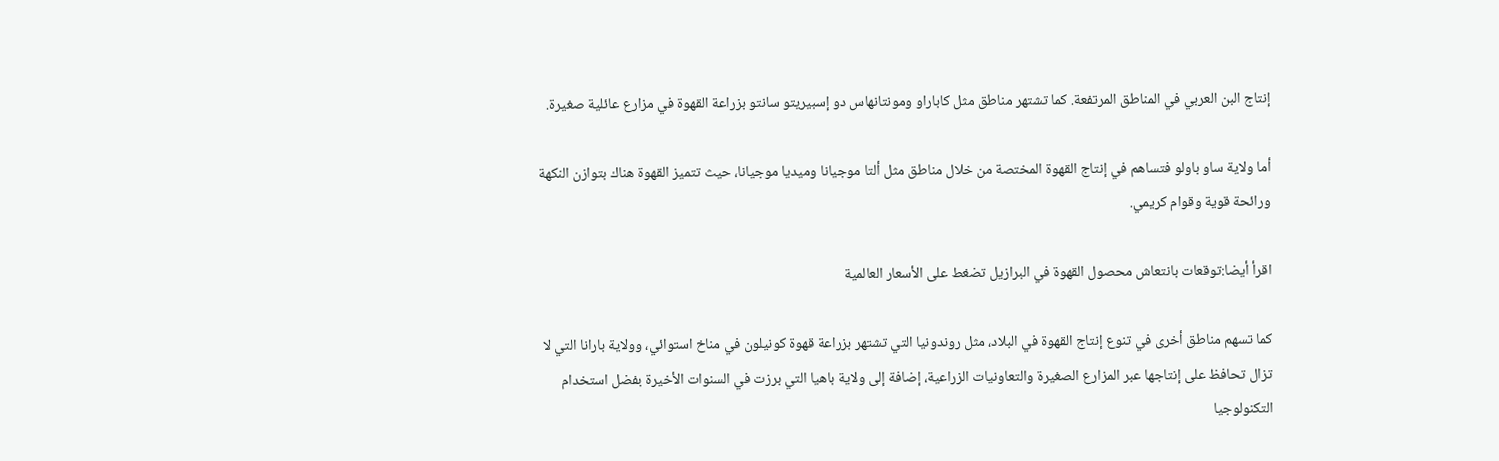إنتاج البن العربي في المناطق المرتفعة. كما تشتهر مناطق مثل كاباراو ومونتانهاس دو إسبيريتو سانتو بزراعة القهوة في مزارع عائلية صغيرة.

أما ولاية ساو باولو فتساهم في إنتاج القهوة المختصة من خلال مناطق مثل ألتا موجيانا وميديا موجيانا، حيث تتميز القهوة هناك بتوازن النكهة ورائحة قوية وقوام كريمي.

اقرأ أيضا:توقعات بانتعاش محصول القهوة في البرازيل تضغط على الأسعار العالمية

كما تسهم مناطق أخرى في تنوع إنتاج القهوة في البلاد، مثل روندونيا التي تشتهر بزراعة قهوة كونيلون في مناخ استوائي، وولاية بارانا التي لا تزال تحافظ على إنتاجها عبر المزارع الصغيرة والتعاونيات الزراعية، إضافة إلى ولاية باهيا التي برزت في السنوات الأخيرة بفضل استخدام التكنولوجيا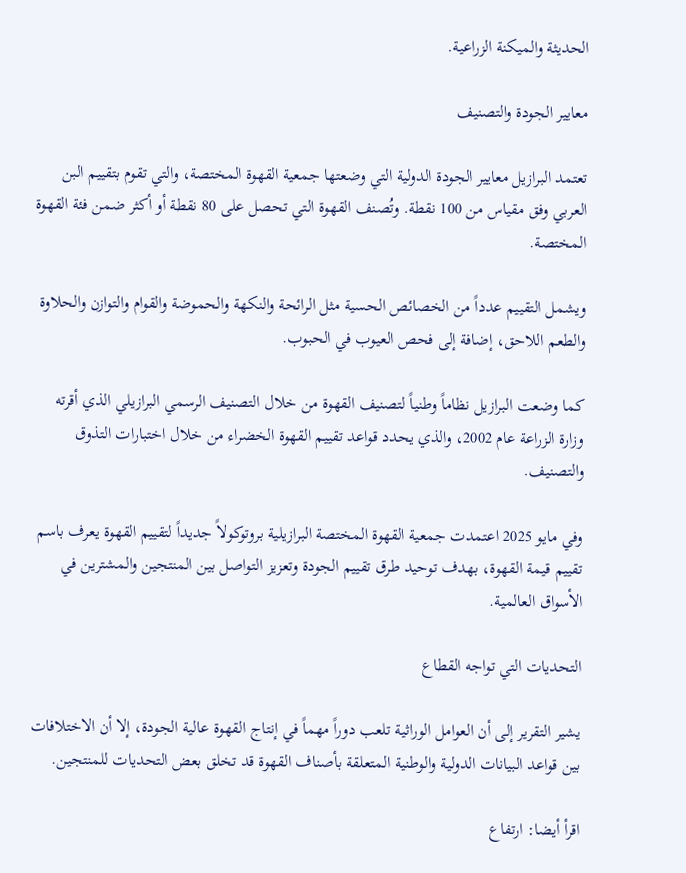الحديثة والميكنة الزراعية.

معايير الجودة والتصنيف

تعتمد البرازيل معايير الجودة الدولية التي وضعتها جمعية القهوة المختصة، والتي تقوم بتقييم البن العربي وفق مقياس من 100 نقطة. وتُصنف القهوة التي تحصل على 80 نقطة أو أكثر ضمن فئة القهوة المختصة.

ويشمل التقييم عدداً من الخصائص الحسية مثل الرائحة والنكهة والحموضة والقوام والتوازن والحلاوة والطعم اللاحق، إضافة إلى فحص العيوب في الحبوب.

كما وضعت البرازيل نظاماً وطنياً لتصنيف القهوة من خلال التصنيف الرسمي البرازيلي الذي أقرته وزارة الزراعة عام 2002، والذي يحدد قواعد تقييم القهوة الخضراء من خلال اختبارات التذوق والتصنيف.

وفي مايو 2025 اعتمدت جمعية القهوة المختصة البرازيلية بروتوكولاً جديداً لتقييم القهوة يعرف باسم تقييم قيمة القهوة، بهدف توحيد طرق تقييم الجودة وتعزيز التواصل بين المنتجين والمشترين في الأسواق العالمية.

التحديات التي تواجه القطاع

يشير التقرير إلى أن العوامل الوراثية تلعب دوراً مهماً في إنتاج القهوة عالية الجودة، إلا أن الاختلافات بين قواعد البيانات الدولية والوطنية المتعلقة بأصناف القهوة قد تخلق بعض التحديات للمنتجين.

اقرأ أيضا: ارتفاع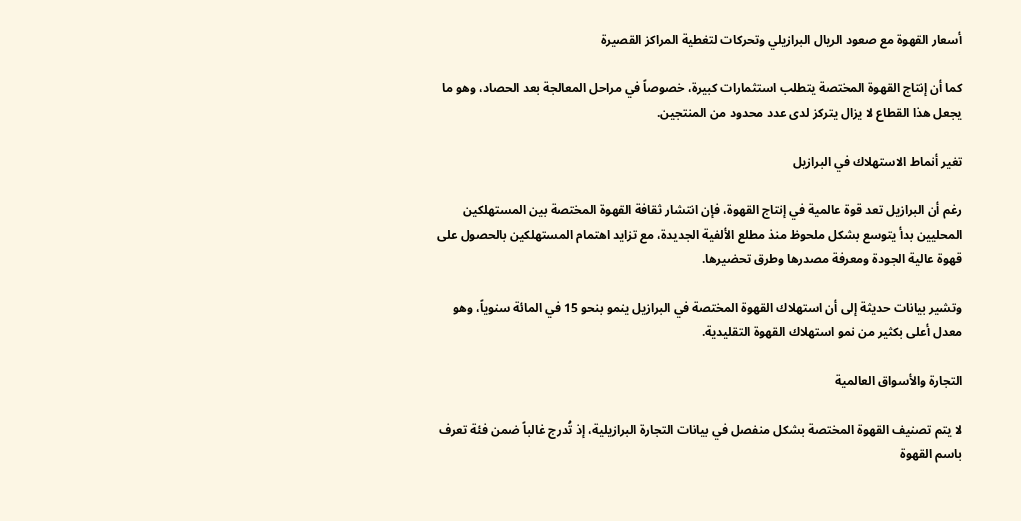أسعار القهوة مع صعود الريال البرازيلي وتحركات لتغطية المراكز القصيرة

كما أن إنتاج القهوة المختصة يتطلب استثمارات كبيرة، خصوصاً في مراحل المعالجة بعد الحصاد، وهو ما يجعل هذا القطاع لا يزال يتركز لدى عدد محدود من المنتجين.

تغير أنماط الاستهلاك في البرازيل

رغم أن البرازيل تعد قوة عالمية في إنتاج القهوة، فإن انتشار ثقافة القهوة المختصة بين المستهلكين المحليين بدأ يتوسع بشكل ملحوظ منذ مطلع الألفية الجديدة، مع تزايد اهتمام المستهلكين بالحصول على قهوة عالية الجودة ومعرفة مصدرها وطرق تحضيرها.

وتشير بيانات حديثة إلى أن استهلاك القهوة المختصة في البرازيل ينمو بنحو 15 في المائة سنوياً، وهو معدل أعلى بكثير من نمو استهلاك القهوة التقليدية.

التجارة والأسواق العالمية

لا يتم تصنيف القهوة المختصة بشكل منفصل في بيانات التجارة البرازيلية، إذ تُدرج غالباً ضمن فئة تعرف باسم القهوة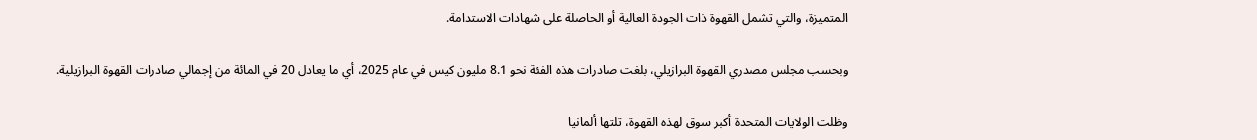المتميزة، والتي تشمل القهوة ذات الجودة العالية أو الحاصلة على شهادات الاستدامة.

وبحسب مجلس مصدري القهوة البرازيلي، بلغت صادرات هذه الفئة نحو 8.1 مليون كيس في عام 2025، أي ما يعادل 20 في المائة من إجمالي صادرات القهوة البرازيلية.

وظلت الولايات المتحدة أكبر سوق لهذه القهوة، تلتها ألمانيا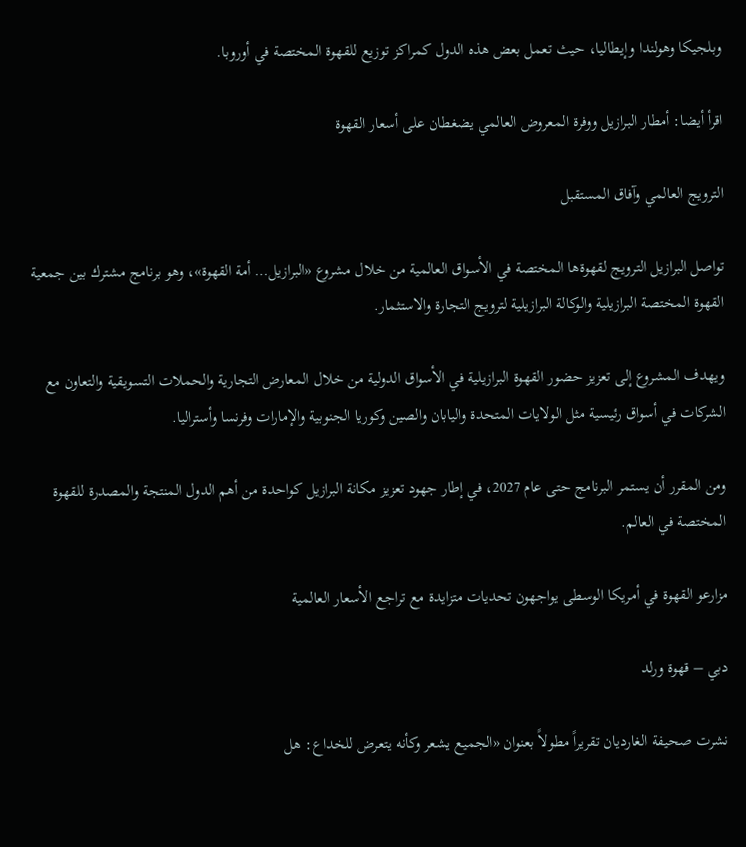وبلجيكا وهولندا وإيطاليا، حيث تعمل بعض هذه الدول كمراكز توزيع للقهوة المختصة في أوروبا.

اقرأ أيضا: أمطار البرازيل ووفرة المعروض العالمي يضغطان على أسعار القهوة

الترويج العالمي وآفاق المستقبل

تواصل البرازيل الترويج لقهوةها المختصة في الأسواق العالمية من خلال مشروع «البرازيل… أمة القهوة»، وهو برنامج مشترك بين جمعية القهوة المختصة البرازيلية والوكالة البرازيلية لترويج التجارة والاستثمار.

ويهدف المشروع إلى تعزيز حضور القهوة البرازيلية في الأسواق الدولية من خلال المعارض التجارية والحملات التسويقية والتعاون مع الشركات في أسواق رئيسية مثل الولايات المتحدة واليابان والصين وكوريا الجنوبية والإمارات وفرنسا وأستراليا.

ومن المقرر أن يستمر البرنامج حتى عام 2027، في إطار جهود تعزيز مكانة البرازيل كواحدة من أهم الدول المنتجة والمصدرة للقهوة المختصة في العالم.

مزارعو القهوة في أمريكا الوسطى يواجهون تحديات متزايدة مع تراجع الأسعار العالمية

دبي – قهوة ورلد

نشرت صحيفة الغارديان تقريراً مطولاً بعنوان «الجميع يشعر وكأنه يتعرض للخداع: هل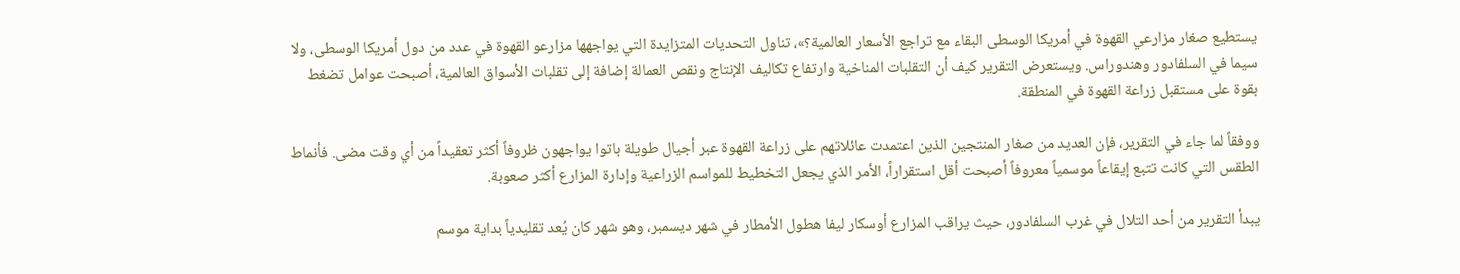يستطيع صغار مزارعي القهوة في أمريكا الوسطى البقاء مع تراجع الأسعار العالمية؟»، تناول التحديات المتزايدة التي يواجهها مزارعو القهوة في عدد من دول أمريكا الوسطى، ولا سيما في السلفادور وهندوراس. ويستعرض التقرير كيف أن التقلبات المناخية وارتفاع تكاليف الإنتاج ونقص العمالة إضافة إلى تقلبات الأسواق العالمية، أصبحت عوامل تضغط بقوة على مستقبل زراعة القهوة في المنطقة.

ووفقاً لما جاء في التقرير، فإن العديد من صغار المنتجين الذين اعتمدت عائلاتهم على زراعة القهوة عبر أجيال طويلة باتوا يواجهون ظروفاً أكثر تعقيداً من أي وقت مضى. فأنماط الطقس التي كانت تتبع إيقاعاً موسمياً معروفاً أصبحت أقل استقراراً، الأمر الذي يجعل التخطيط للمواسم الزراعية وإدارة المزارع أكثر صعوبة.

يبدأ التقرير من أحد التلال في غرب السلفادور، حيث يراقب المزارع أوسكار ليفا هطول الأمطار في شهر ديسمبر، وهو شهر كان يُعد تقليدياً بداية موسم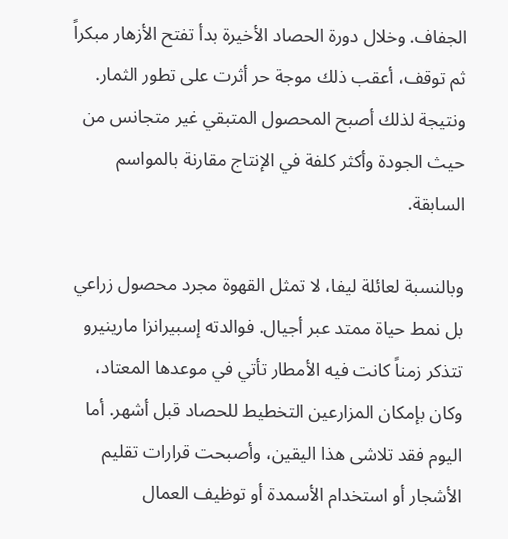الجفاف. وخلال دورة الحصاد الأخيرة بدأ تفتح الأزهار مبكراً ثم توقف، أعقب ذلك موجة حر أثرت على تطور الثمار. ونتيجة لذلك أصبح المحصول المتبقي غير متجانس من حيث الجودة وأكثر كلفة في الإنتاج مقارنة بالمواسم السابقة.

وبالنسبة لعائلة ليفا، لا تمثل القهوة مجرد محصول زراعي بل نمط حياة ممتد عبر أجيال. فوالدته إسبيرانزا مارينيرو تتذكر زمناً كانت فيه الأمطار تأتي في موعدها المعتاد، وكان بإمكان المزارعين التخطيط للحصاد قبل أشهر. أما اليوم فقد تلاشى هذا اليقين، وأصبحت قرارات تقليم الأشجار أو استخدام الأسمدة أو توظيف العمال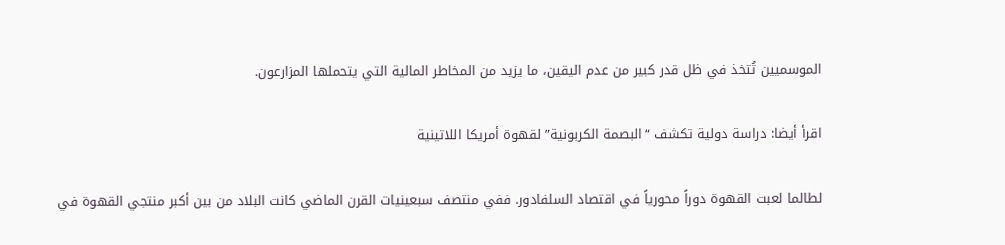الموسميين تُتخذ في ظل قدر كبير من عدم اليقين، ما يزيد من المخاطر المالية التي يتحملها المزارعون.

اقرأ أيضا: دراسة دولية تكشف “البصمة الكربونية” لقهوة أمريكا اللاتينية

لطالما لعبت القهوة دوراً محورياً في اقتصاد السلفادور. ففي منتصف سبعينيات القرن الماضي كانت البلاد من بين أكبر منتجي القهوة في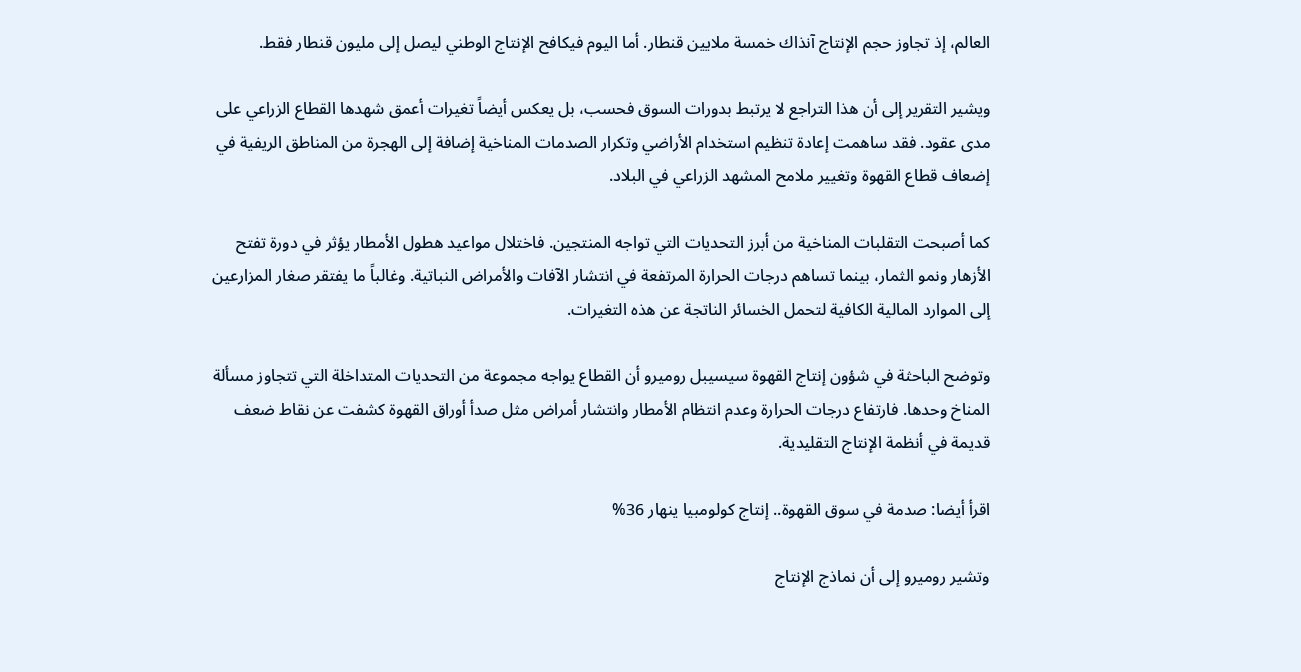العالم، إذ تجاوز حجم الإنتاج آنذاك خمسة ملايين قنطار. أما اليوم فيكافح الإنتاج الوطني ليصل إلى مليون قنطار فقط.

ويشير التقرير إلى أن هذا التراجع لا يرتبط بدورات السوق فحسب، بل يعكس أيضاً تغيرات أعمق شهدها القطاع الزراعي على مدى عقود. فقد ساهمت إعادة تنظيم استخدام الأراضي وتكرار الصدمات المناخية إضافة إلى الهجرة من المناطق الريفية في إضعاف قطاع القهوة وتغيير ملامح المشهد الزراعي في البلاد.

كما أصبحت التقلبات المناخية من أبرز التحديات التي تواجه المنتجين. فاختلال مواعيد هطول الأمطار يؤثر في دورة تفتح الأزهار ونمو الثمار، بينما تساهم درجات الحرارة المرتفعة في انتشار الآفات والأمراض النباتية. وغالباً ما يفتقر صغار المزارعين إلى الموارد المالية الكافية لتحمل الخسائر الناتجة عن هذه التغيرات.

وتوضح الباحثة في شؤون إنتاج القهوة سيسيبل روميرو أن القطاع يواجه مجموعة من التحديات المتداخلة التي تتجاوز مسألة المناخ وحدها. فارتفاع درجات الحرارة وعدم انتظام الأمطار وانتشار أمراض مثل صدأ أوراق القهوة كشفت عن نقاط ضعف قديمة في أنظمة الإنتاج التقليدية.

اقرأ أيضا: صدمة في سوق القهوة.. إنتاج كولومبيا ينهار 36%

وتشير روميرو إلى أن نماذج الإنتاج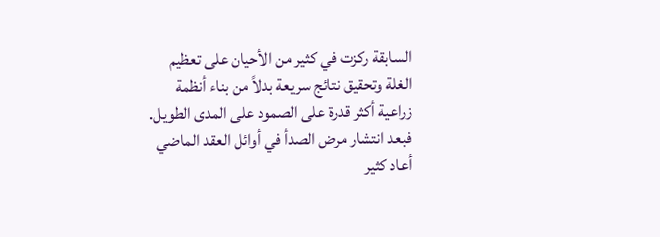السابقة ركزت في كثير من الأحيان على تعظيم الغلة وتحقيق نتائج سريعة بدلاً من بناء أنظمة زراعية أكثر قدرة على الصمود على المدى الطويل. فبعد انتشار مرض الصدأ في أوائل العقد الماضي أعاد كثير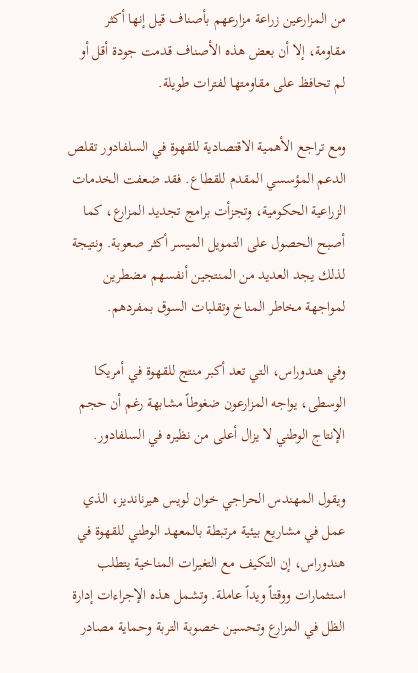من المزارعين زراعة مزارعهم بأصناف قيل إنها أكثر مقاومة، إلا أن بعض هذه الأصناف قدمت جودة أقل أو لم تحافظ على مقاومتها لفترات طويلة.

ومع تراجع الأهمية الاقتصادية للقهوة في السلفادور تقلص الدعم المؤسسي المقدم للقطاع. فقد ضعفت الخدمات الزراعية الحكومية، وتجزأت برامج تجديد المزارع، كما أصبح الحصول على التمويل الميسر أكثر صعوبة. ونتيجة لذلك يجد العديد من المنتجين أنفسهم مضطرين لمواجهة مخاطر المناخ وتقلبات السوق بمفردهم.

وفي هندوراس، التي تعد أكبر منتج للقهوة في أمريكا الوسطى، يواجه المزارعون ضغوطاً مشابهة رغم أن حجم الإنتاج الوطني لا يزال أعلى من نظيره في السلفادور.

ويقول المهندس الحراجي خوان لويس هيرنانديز، الذي عمل في مشاريع بيئية مرتبطة بالمعهد الوطني للقهوة في هندوراس، إن التكيف مع التغيرات المناخية يتطلب استثمارات ووقتاً ويداً عاملة. وتشمل هذه الإجراءات إدارة الظل في المزارع وتحسين خصوبة التربة وحماية مصادر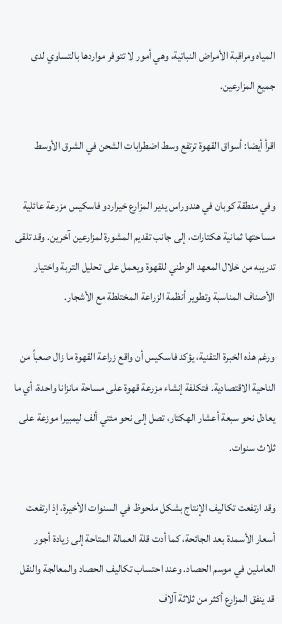المياه ومراقبة الأمراض النباتية، وهي أمور لا تتوفر مواردها بالتساوي لدى جميع المزارعين.

اقرأ أيضا: أسواق القهوة ترتفع وسط اضطرابات الشحن في الشرق الأوسط

وفي منطقة كوبان في هندوراس يدير المزارع خيراردو فاسكيس مزرعة عائلية مساحتها ثمانية هكتارات، إلى جانب تقديم المشورة لمزارعين آخرين. وقد تلقى تدريبه من خلال المعهد الوطني للقهوة ويعمل على تحليل التربة واختيار الأصناف المناسبة وتطوير أنظمة الزراعة المختلطة مع الأشجار.

ورغم هذه الخبرة التقنية، يؤكد فاسكيس أن واقع زراعة القهوة ما زال صعباً من الناحية الاقتصادية. فتكلفة إنشاء مزرعة قهوة على مساحة مانزانا واحدة، أي ما يعادل نحو سبعة أعشار الهكتار، تصل إلى نحو مئتي ألف ليمبيرا موزعة على ثلاث سنوات.

وقد ارتفعت تكاليف الإنتاج بشكل ملحوظ في السنوات الأخيرة، إذ ارتفعت أسعار الأسمدة بعد الجائحة، كما أدت قلة العمالة المتاحة إلى زيادة أجور العاملين في موسم الحصاد. وعند احتساب تكاليف الحصاد والمعالجة والنقل قد ينفق المزارع أكثر من ثلاثة آلاف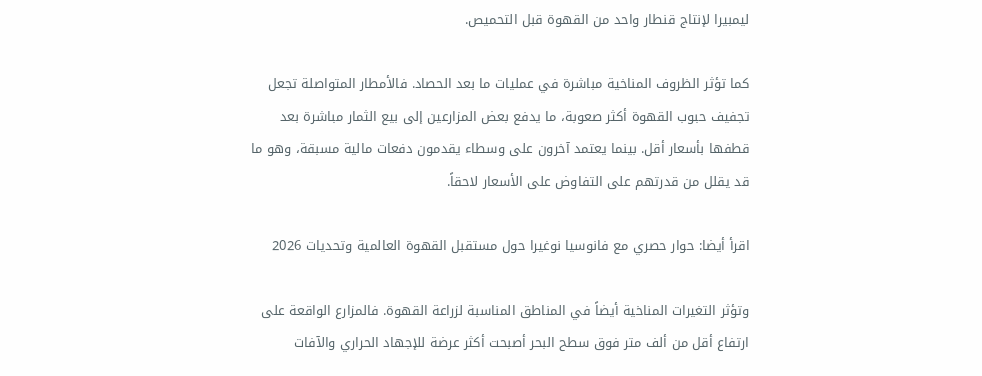ليمبيرا لإنتاج قنطار واحد من القهوة قبل التحميص.

كما تؤثر الظروف المناخية مباشرة في عمليات ما بعد الحصاد. فالأمطار المتواصلة تجعل تجفيف حبوب القهوة أكثر صعوبة، ما يدفع بعض المزارعين إلى بيع الثمار مباشرة بعد قطفها بأسعار أقل. بينما يعتمد آخرون على وسطاء يقدمون دفعات مالية مسبقة، وهو ما قد يقلل من قدرتهم على التفاوض على الأسعار لاحقاً.

اقرأ أيضا: حوار حصري مع فانوسيا نوغيرا حول مستقبل القهوة العالمية وتحديات 2026

وتؤثر التغيرات المناخية أيضاً في المناطق المناسبة لزراعة القهوة. فالمزارع الواقعة على ارتفاع أقل من ألف متر فوق سطح البحر أصبحت أكثر عرضة للإجهاد الحراري والآفات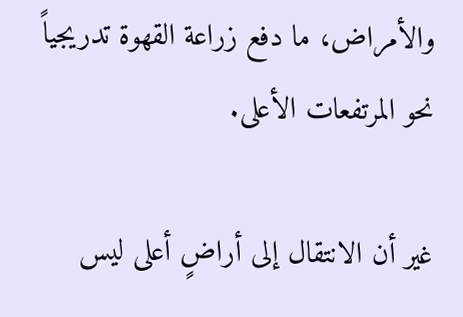والأمراض، ما دفع زراعة القهوة تدريجياً نحو المرتفعات الأعلى.

غير أن الانتقال إلى أراضٍ أعلى ليس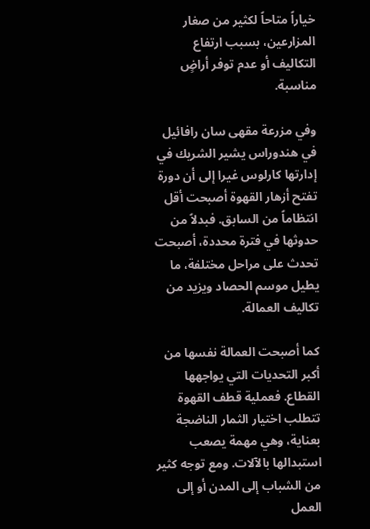خياراً متاحاً لكثير من صغار المزارعين، بسبب ارتفاع التكاليف أو عدم توفر أراضٍ مناسبة.

وفي مزرعة مقهى سان رافائيل في هندوراس يشير الشريك في إدارتها كارلوس غيرا إلى أن دورة تفتح أزهار القهوة أصبحت أقل انتظاماً من السابق. فبدلاً من حدوثها في فترة محددة، أصبحت تحدث على مراحل مختلفة، ما يطيل موسم الحصاد ويزيد من تكاليف العمالة.

كما أصبحت العمالة نفسها من أكبر التحديات التي يواجهها القطاع. فعملية قطف القهوة تتطلب اختيار الثمار الناضجة بعناية، وهي مهمة يصعب استبدالها بالآلات. ومع توجه كثير من الشباب إلى المدن أو إلى العمل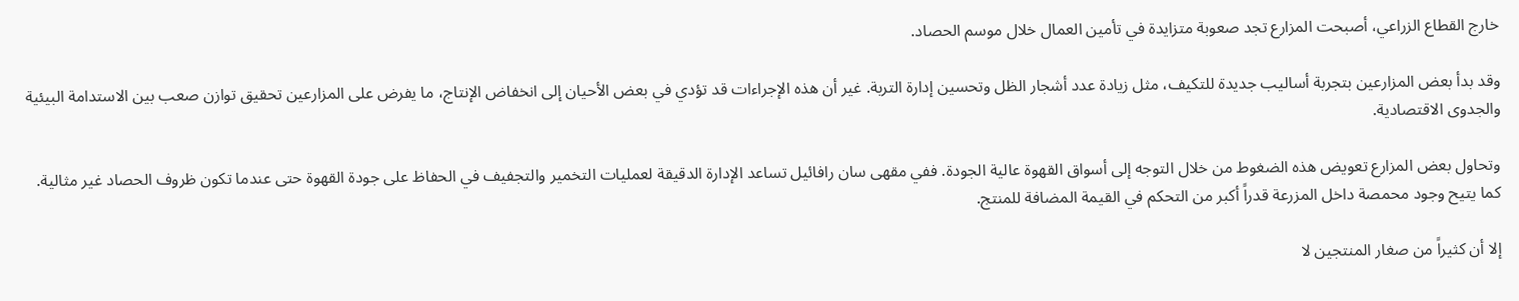خارج القطاع الزراعي، أصبحت المزارع تجد صعوبة متزايدة في تأمين العمال خلال موسم الحصاد.

وقد بدأ بعض المزارعين بتجربة أساليب جديدة للتكيف، مثل زيادة عدد أشجار الظل وتحسين إدارة التربة. غير أن هذه الإجراءات قد تؤدي في بعض الأحيان إلى انخفاض الإنتاج، ما يفرض على المزارعين تحقيق توازن صعب بين الاستدامة البيئية والجدوى الاقتصادية.

وتحاول بعض المزارع تعويض هذه الضغوط من خلال التوجه إلى أسواق القهوة عالية الجودة. ففي مقهى سان رافائيل تساعد الإدارة الدقيقة لعمليات التخمير والتجفيف في الحفاظ على جودة القهوة حتى عندما تكون ظروف الحصاد غير مثالية. كما يتيح وجود محمصة داخل المزرعة قدراً أكبر من التحكم في القيمة المضافة للمنتج.

إلا أن كثيراً من صغار المنتجين لا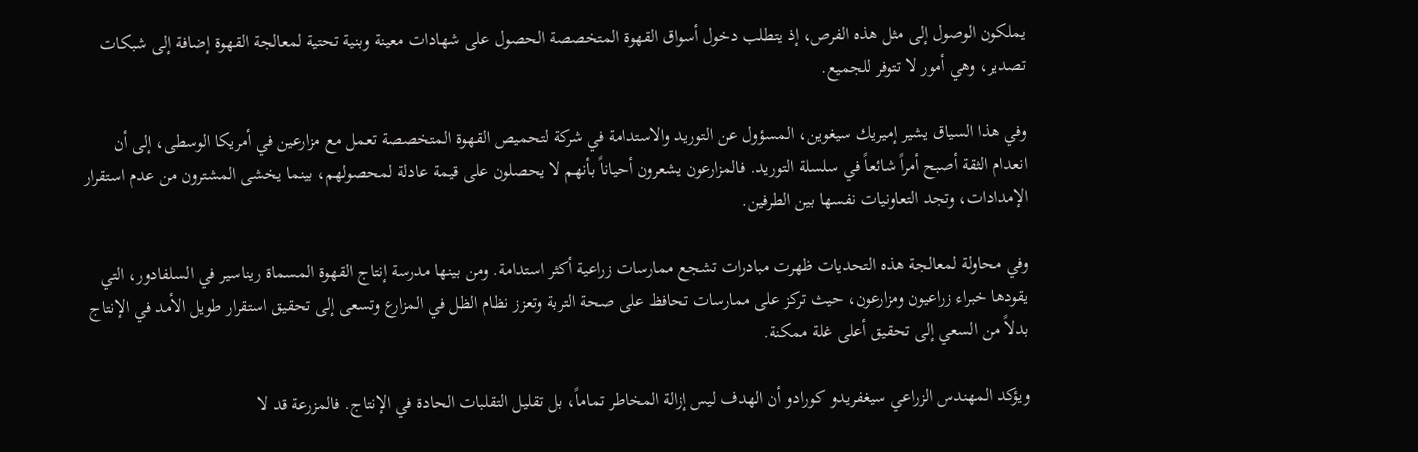يملكون الوصول إلى مثل هذه الفرص، إذ يتطلب دخول أسواق القهوة المتخصصة الحصول على شهادات معينة وبنية تحتية لمعالجة القهوة إضافة إلى شبكات تصدير، وهي أمور لا تتوفر للجميع.

وفي هذا السياق يشير إميريك سيغوين، المسؤول عن التوريد والاستدامة في شركة لتحميص القهوة المتخصصة تعمل مع مزارعين في أمريكا الوسطى، إلى أن انعدام الثقة أصبح أمراً شائعاً في سلسلة التوريد. فالمزارعون يشعرون أحياناً بأنهم لا يحصلون على قيمة عادلة لمحصولهم، بينما يخشى المشترون من عدم استقرار الإمدادات، وتجد التعاونيات نفسها بين الطرفين.

وفي محاولة لمعالجة هذه التحديات ظهرت مبادرات تشجع ممارسات زراعية أكثر استدامة. ومن بينها مدرسة إنتاج القهوة المسماة ريناسير في السلفادور، التي يقودها خبراء زراعيون ومزارعون، حيث تركز على ممارسات تحافظ على صحة التربة وتعزز نظام الظل في المزارع وتسعى إلى تحقيق استقرار طويل الأمد في الإنتاج بدلاً من السعي إلى تحقيق أعلى غلة ممكنة.

ويؤكد المهندس الزراعي سيغفريدو كورادو أن الهدف ليس إزالة المخاطر تماماً، بل تقليل التقلبات الحادة في الإنتاج. فالمزرعة قد لا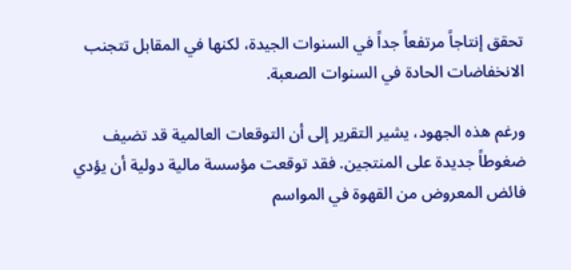تحقق إنتاجاً مرتفعاً جداً في السنوات الجيدة، لكنها في المقابل تتجنب الانخفاضات الحادة في السنوات الصعبة.

ورغم هذه الجهود، يشير التقرير إلى أن التوقعات العالمية قد تضيف ضغوطاً جديدة على المنتجين. فقد توقعت مؤسسة مالية دولية أن يؤدي فائض المعروض من القهوة في المواسم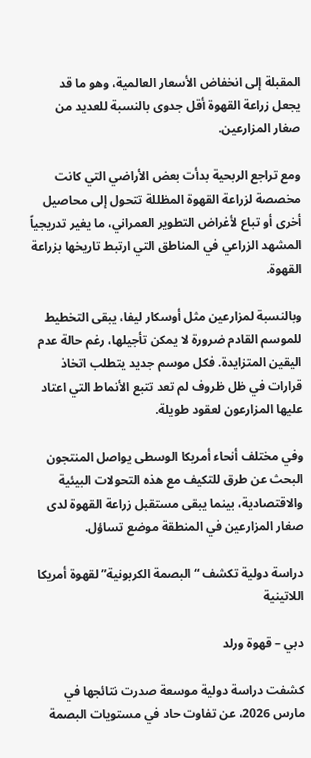المقبلة إلى انخفاض الأسعار العالمية، وهو ما قد يجعل زراعة القهوة أقل جدوى بالنسبة للعديد من صغار المزارعين.

ومع تراجع الربحية بدأت بعض الأراضي التي كانت مخصصة لزراعة القهوة المظللة تتحول إلى محاصيل أخرى أو تباع لأغراض التطوير العمراني، ما يغير تدريجياً المشهد الزراعي في المناطق التي ارتبط تاريخها بزراعة القهوة.

وبالنسبة لمزارعين مثل أوسكار ليفا، يبقى التخطيط للموسم القادم ضرورة لا يمكن تأجيلها، رغم حالة عدم اليقين المتزايدة. فكل موسم جديد يتطلب اتخاذ قرارات في ظل ظروف لم تعد تتبع الأنماط التي اعتاد عليها المزارعون لعقود طويلة.

وفي مختلف أنحاء أمريكا الوسطى يواصل المنتجون البحث عن طرق للتكيف مع هذه التحولات البيئية والاقتصادية، بينما يبقى مستقبل زراعة القهوة لدى صغار المزارعين في المنطقة موضع تساؤل.

دراسة دولية تكشف “البصمة الكربونية” لقهوة أمريكا اللاتينية

دبي – قهوة ورلد

كشفت دراسة دولية موسعة صدرت نتائجها في مارس 2026، عن تفاوت حاد في مستويات البصمة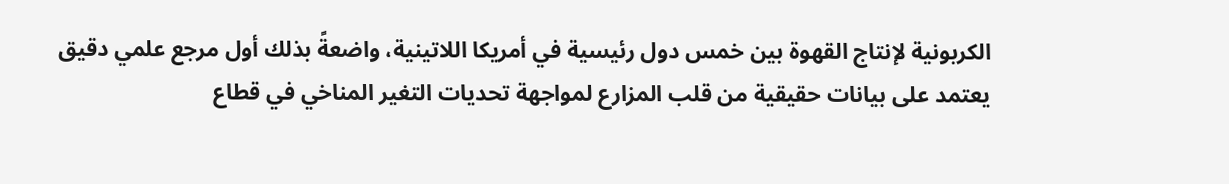الكربونية لإنتاج القهوة بين خمس دول رئيسية في أمريكا اللاتينية، واضعةً بذلك أول مرجع علمي دقيق يعتمد على بيانات حقيقية من قلب المزارع لمواجهة تحديات التغير المناخي في قطاع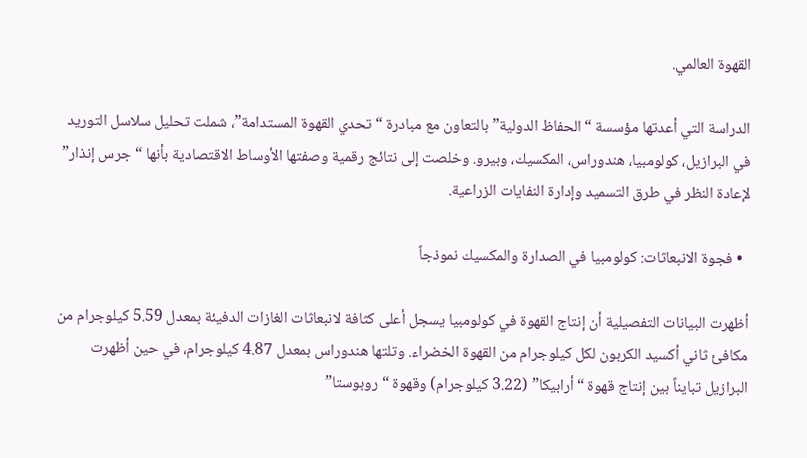القهوة العالمي.

الدراسة التي أعدتها مؤسسة “الحفاظ الدولية” بالتعاون مع مبادرة “تحدي القهوة المستدامة”، شملت تحليل سلاسل التوريد في البرازيل، كولومبيا، هندوراس، المكسيك، وبيرو. وخلصت إلى نتائج رقمية وصفتها الأوساط الاقتصادية بأنها “جرس إنذار” لإعادة النظر في طرق التسميد وإدارة النفايات الزراعية.

  • فجوة الانبعاثات: كولومبيا في الصدارة والمكسيك نموذجاً

أظهرت البيانات التفصيلية أن إنتاج القهوة في كولومبيا يسجل أعلى كثافة لانبعاثات الغازات الدفيئة بمعدل 5.59 كيلوجرام من مكافئ ثاني أكسيد الكربون لكل كيلوجرام من القهوة الخضراء. وتلتها هندوراس بمعدل 4.87 كيلوجرام، في حين أظهرت البرازيل تبايناً بين إنتاج قهوة “أرابيكا” (3.22 كيلوجرام) وقهوة “روبوستا”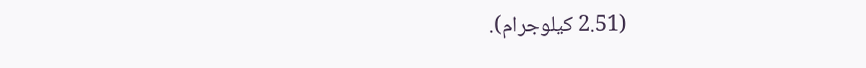(2.51 كيلوجرام).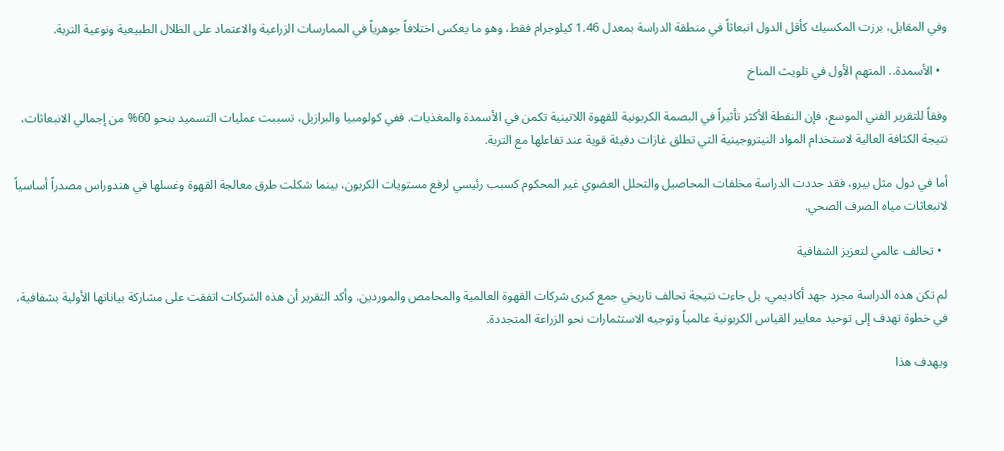وفي المقابل، برزت المكسيك كأقل الدول انبعاثاً في منطقة الدراسة بمعدل 1.46 كيلوجرام فقط، وهو ما يعكس اختلافاً جوهرياً في الممارسات الزراعية والاعتماد على الظلال الطبيعية ونوعية التربة.

  • الأسمدة.. المتهم الأول في تلويث المناخ

وفقاً للتقرير الفني الموسع، فإن النقطة الأكثر تأثيراً في البصمة الكربونية للقهوة اللاتينية تكمن في الأسمدة والمغذيات. ففي كولومبيا والبرازيل، تسببت عمليات التسميد بنحو 60% من إجمالي الانبعاثات، نتيجة الكثافة العالية لاستخدام المواد النيتروجينية التي تطلق غازات دفيئة قوية عند تفاعلها مع التربة.

أما في دول مثل بيرو، فقد حددت الدراسة مخلفات المحاصيل والتحلل العضوي غير المحكوم كسبب رئيسي لرفع مستويات الكربون، بينما شكلت طرق معالجة القهوة وغسلها في هندوراس مصدراً أساسياً لانبعاثات مياه الصرف الصحي.

  • تحالف عالمي لتعزيز الشفافية

لم تكن هذه الدراسة مجرد جهد أكاديمي، بل جاءت نتيجة تحالف تاريخي جمع كبرى شركات القهوة العالمية والمحامص والموردين. وأكد التقرير أن هذه الشركات اتفقت على مشاركة بياناتها الأولية بشفافية، في خطوة تهدف إلى توحيد معايير القياس الكربونية عالمياً وتوجيه الاستثمارات نحو الزراعة المتجددة.

ويهدف هذا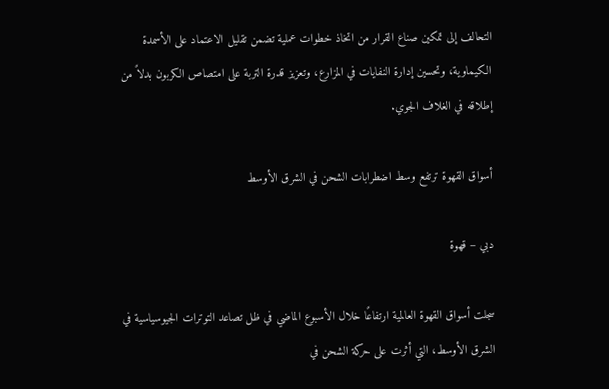التحالف إلى تمكين صناع القرار من اتخاذ خطوات عملية تضمن تقليل الاعتماد على الأسمدة الكيماوية، وتحسين إدارة النفايات في المزارع، وتعزيز قدرة التربة على امتصاص الكربون بدلاً من إطلاقه في الغلاف الجوي.

أسواق القهوة ترتفع وسط اضطرابات الشحن في الشرق الأوسط

دبي – قهوة

سجلت أسواق القهوة العالمية ارتفاعًا خلال الأسبوع الماضي في ظل تصاعد التوترات الجيوسياسية في الشرق الأوسط، التي أثرت على حركة الشحن في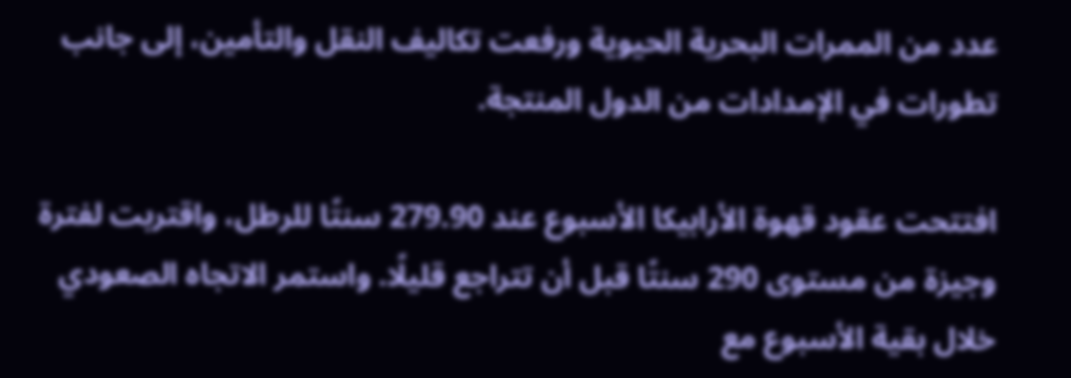عدد من الممرات البحرية الحيوية ورفعت تكاليف النقل والتأمين، إلى جانب تطورات في الإمدادات من الدول المنتجة.

افتتحت عقود قهوة الأرابيكا الأسبوع عند 279.90 سنتًا للرطل، واقتربت لفترة وجيزة من مستوى 290 سنتًا قبل أن تتراجع قليلًا. واستمر الاتجاه الصعودي خلال بقية الأسبوع مع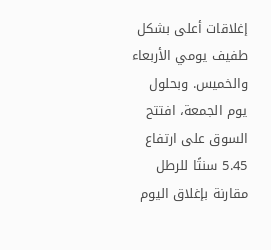إغلاقات أعلى بشكل طفيف يومي الأربعاء والخميس. وبحلول يوم الجمعة، افتتح السوق على ارتفاع 5.45 سنتًا للرطل مقارنة بإغلاق اليوم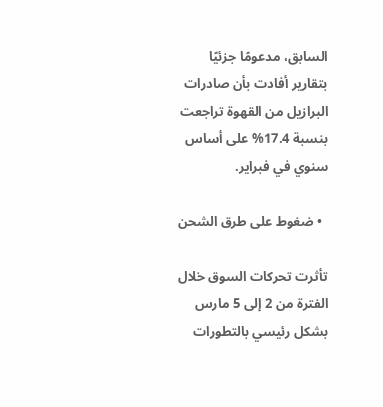السابق، مدعومًا جزئيًا بتقارير أفادت بأن صادرات البرازيل من القهوة تراجعت بنسبة 17.4% على أساس سنوي في فبراير.

  • ضغوط على طرق الشحن

تأثرت تحركات السوق خلال الفترة من 2 إلى 5 مارس بشكل رئيسي بالتطورات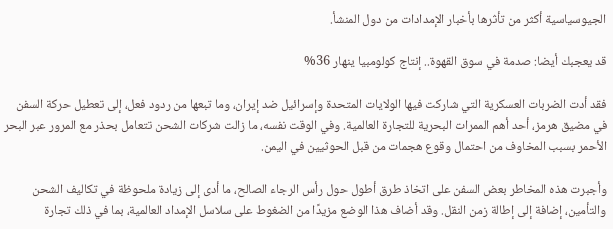الجيوسياسية أكثر من تأثرها بأخبار الإمدادات من دول المنشأ.

قد يعجبك أيضا: صدمة في سوق القهوة.. إنتاج كولومبيا ينهار 36%

فقد أدت الضربات العسكرية التي شاركت فيها الولايات المتحدة وإسرائيل ضد إيران، وما تبعها من ردود فعل، إلى تعطيل حركة السفن في مضيق هرمز، أحد أهم الممرات البحرية للتجارة العالمية. وفي الوقت نفسه، ما زالت شركات الشحن تتعامل بحذر مع المرور عبر البحر الأحمر بسبب المخاوف من احتمال وقوع هجمات من قبل الحوثيين في اليمن.

وأجبرت هذه المخاطر بعض السفن على اتخاذ طرق أطول حول رأس الرجاء الصالح، ما أدى إلى زيادة ملحوظة في تكاليف الشحن والتأمين، إضافة إلى إطالة زمن النقل. وقد أضاف هذا الوضع مزيدًا من الضغوط على سلاسل الإمداد العالمية، بما في ذلك تجارة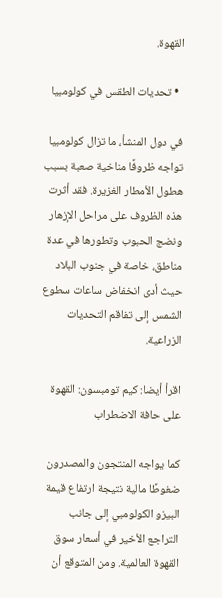القهوة.

  • تحديات الطقس في كولومبيا

في دول المنشأ، ما تزال كولومبيا تواجه ظروفًا مناخية صعبة بسبب هطول الأمطار الغزيرة. فقد أثرت هذه الظروف على مراحل الإزهار ونضج الحبوب وتطورها في عدة مناطق، خاصة في جنوب البلاد حيث أدى انخفاض ساعات سطوع الشمس إلى تفاقم التحديات الزراعية.

اقرأ أيضا: كيم تومبسون: القهوة على حافة الاضطراب

كما يواجه المنتجون والمصدرون ضغوطًا مالية نتيجة ارتفاع قيمة البيزو الكولومبي إلى جانب التراجع الأخير في أسعار سوق القهوة العالمية. ومن المتوقع أن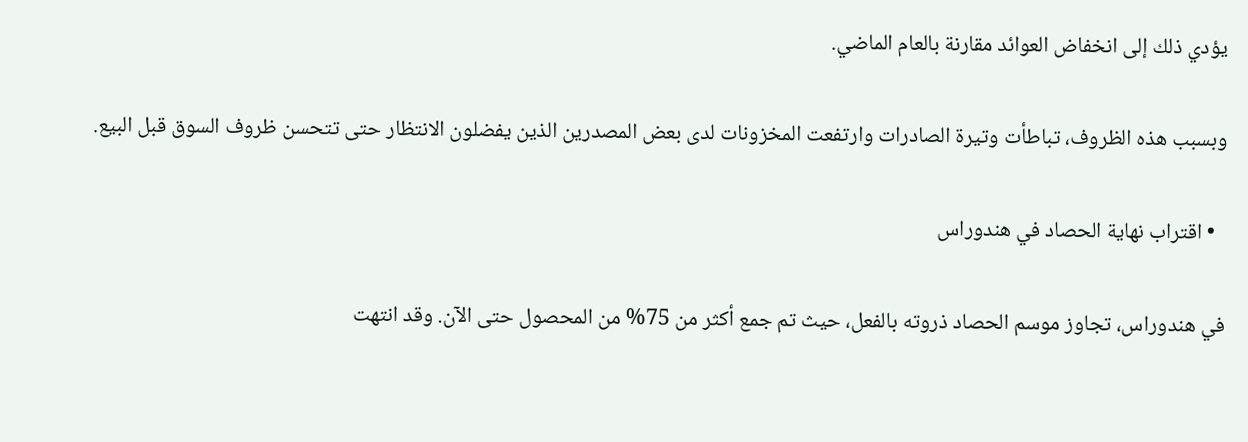يؤدي ذلك إلى انخفاض العوائد مقارنة بالعام الماضي.

وبسبب هذه الظروف، تباطأت وتيرة الصادرات وارتفعت المخزونات لدى بعض المصدرين الذين يفضلون الانتظار حتى تتحسن ظروف السوق قبل البيع.

  • اقتراب نهاية الحصاد في هندوراس

في هندوراس، تجاوز موسم الحصاد ذروته بالفعل، حيث تم جمع أكثر من 75% من المحصول حتى الآن. وقد انتهت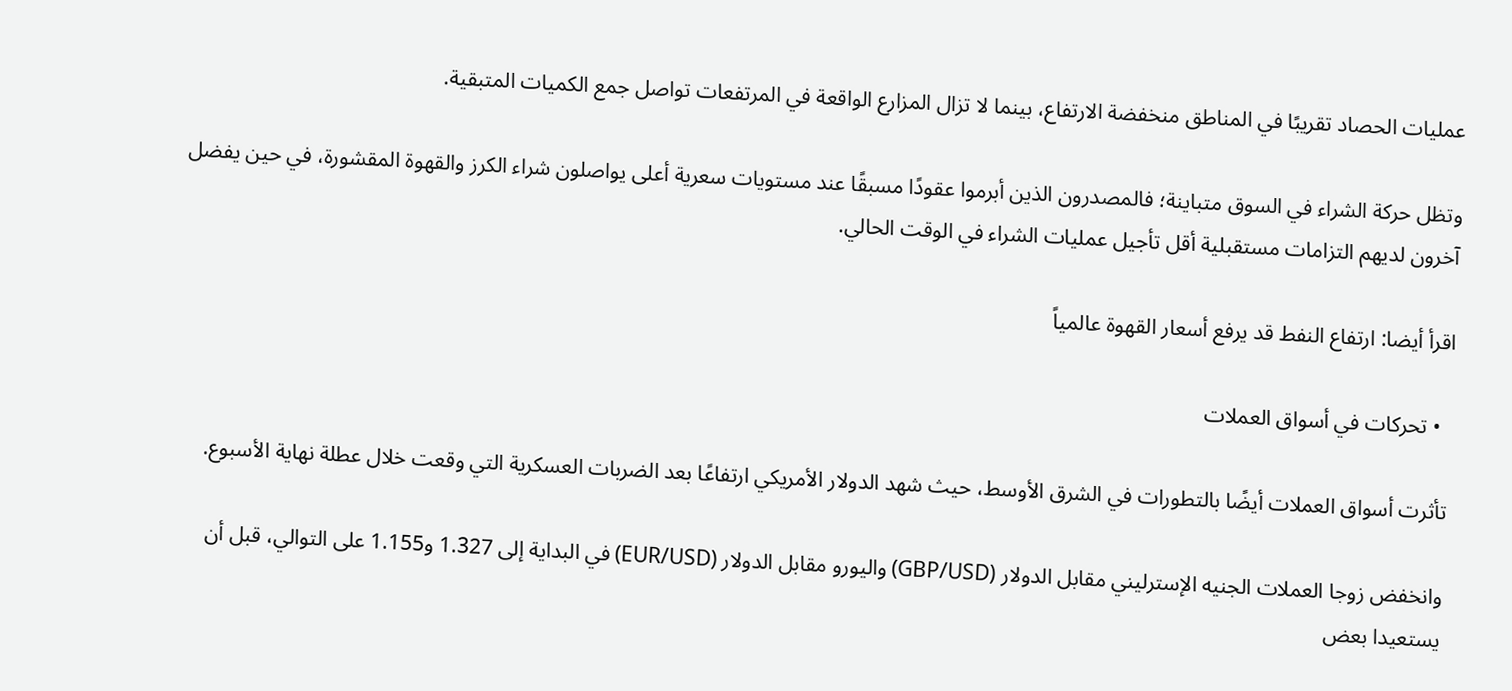عمليات الحصاد تقريبًا في المناطق منخفضة الارتفاع، بينما لا تزال المزارع الواقعة في المرتفعات تواصل جمع الكميات المتبقية.

وتظل حركة الشراء في السوق متباينة؛ فالمصدرون الذين أبرموا عقودًا مسبقًا عند مستويات سعرية أعلى يواصلون شراء الكرز والقهوة المقشورة، في حين يفضل آخرون لديهم التزامات مستقبلية أقل تأجيل عمليات الشراء في الوقت الحالي.

اقرأ أيضا: ارتفاع النفط قد يرفع أسعار القهوة عالمياً

  • تحركات في أسواق العملات

تأثرت أسواق العملات أيضًا بالتطورات في الشرق الأوسط، حيث شهد الدولار الأمريكي ارتفاعًا بعد الضربات العسكرية التي وقعت خلال عطلة نهاية الأسبوع.

وانخفض زوجا العملات الجنيه الإسترليني مقابل الدولار (GBP/USD) واليورو مقابل الدولار (EUR/USD) في البداية إلى 1.327 و1.155 على التوالي، قبل أن يستعيدا بعض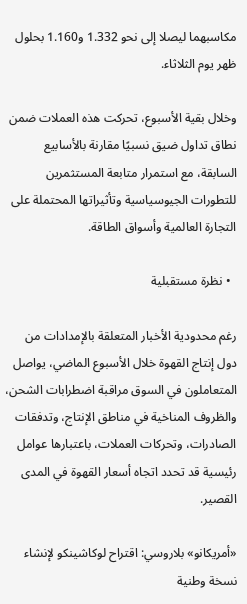مكاسبهما ليصلا إلى نحو 1.332 و1.160 بحلول ظهر يوم الثلاثاء.

وخلال بقية الأسبوع، تحركت هذه العملات ضمن نطاق تداول ضيق نسبيًا مقارنة بالأسابيع السابقة، مع استمرار متابعة المستثمرين للتطورات الجيوسياسية وتأثيراتها المحتملة على التجارة العالمية وأسواق الطاقة.

  • نظرة مستقبلية

رغم محدودية الأخبار المتعلقة بالإمدادات من دول إنتاج القهوة خلال الأسبوع الماضي، يواصل المتعاملون في السوق مراقبة اضطرابات الشحن، والظروف المناخية في مناطق الإنتاج، وتدفقات الصادرات، وتحركات العملات، باعتبارها عوامل رئيسية قد تحدد اتجاه أسعار القهوة في المدى القصير.

«أمريكانو» بلاروسي: اقتراح لوكاشينكو لإنشاء نسخة وطنية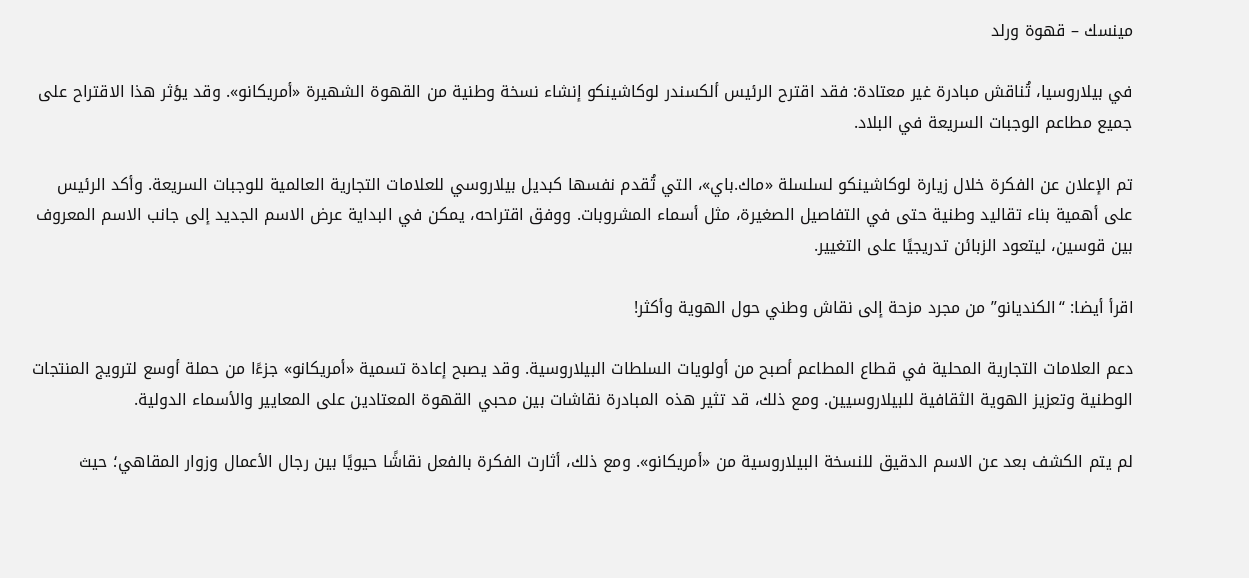مينسك – قهوة ورلد

في بيلاروسيا، تُناقش مبادرة غير معتادة: فقد اقترح الرئيس ألكسندر لوكاشينكو إنشاء نسخة وطنية من القهوة الشهيرة «أمريكانو». وقد يؤثر هذا الاقتراح على جميع مطاعم الوجبات السريعة في البلاد.

تم الإعلان عن الفكرة خلال زيارة لوكاشينكو لسلسلة «ماك.باي»، التي تُقدم نفسها كبديل بيلاروسي للعلامات التجارية العالمية للوجبات السريعة. وأكد الرئيس على أهمية بناء تقاليد وطنية حتى في التفاصيل الصغيرة، مثل أسماء المشروبات. ووفق اقتراحه، يمكن في البداية عرض الاسم الجديد إلى جانب الاسم المعروف بين قوسين، ليتعود الزبائن تدريجيًا على التغيير.

اقرأ أيضا: “الكنديانو” من مجرد مزحة إلى نقاش وطني حول الهوية وأكثر!

دعم العلامات التجارية المحلية في قطاع المطاعم أصبح من أولويات السلطات البيلاروسية. وقد يصبح إعادة تسمية «أمريكانو» جزءًا من حملة أوسع لترويج المنتجات الوطنية وتعزيز الهوية الثقافية للبيلاروسيين. ومع ذلك، قد تثير هذه المبادرة نقاشات بين محبي القهوة المعتادين على المعايير والأسماء الدولية.

لم يتم الكشف بعد عن الاسم الدقيق للنسخة البيلاروسية من «أمريكانو». ومع ذلك، أثارت الفكرة بالفعل نقاشًا حيويًا بين رجال الأعمال وزوار المقاهي؛ حيث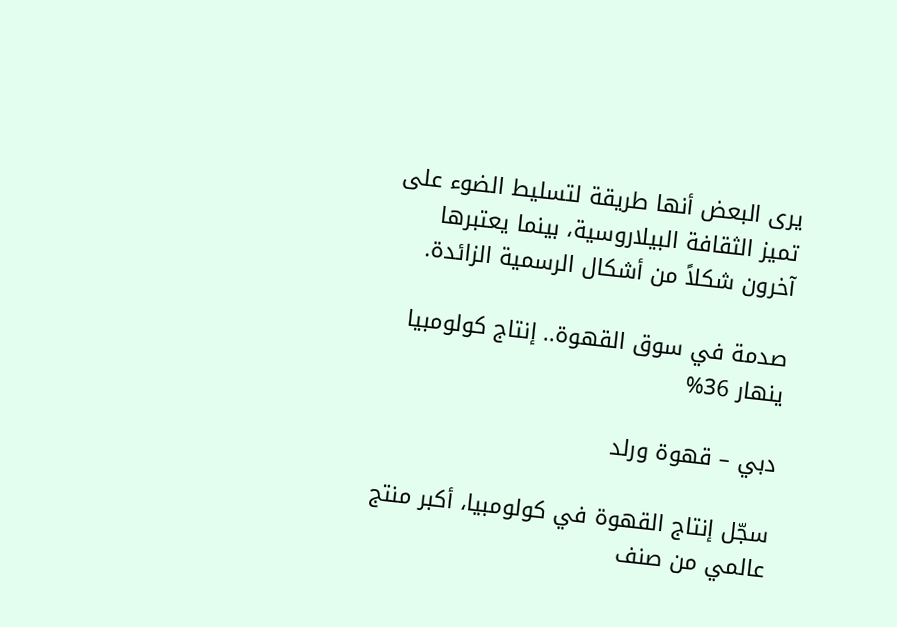يرى البعض أنها طريقة لتسليط الضوء على تميز الثقافة البيلاروسية، بينما يعتبرها آخرون شكلاً من أشكال الرسمية الزائدة.

صدمة في سوق القهوة.. إنتاج كولومبيا ينهار 36%

دبي – قهوة ورلد

سجّل إنتاج القهوة في كولومبيا، أكبر منتج عالمي من صنف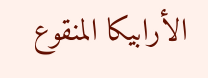الأرابيكا المنقوع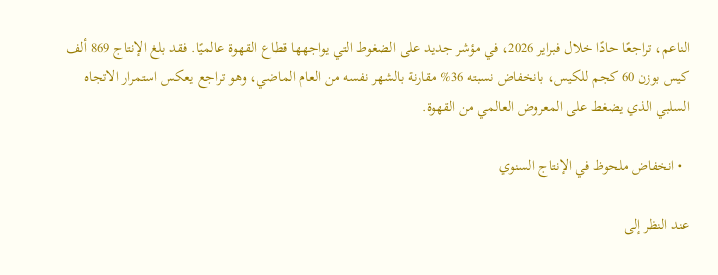الناعم، تراجعًا حادًا خلال فبراير 2026، في مؤشر جديد على الضغوط التي يواجهها قطاع القهوة عالميًا. فقد بلغ الإنتاج 869 ألف كيس بوزن 60 كجم للكيس، بانخفاض نسبته 36% مقارنة بالشهر نفسه من العام الماضي، وهو تراجع يعكس استمرار الاتجاه السلبي الذي يضغط على المعروض العالمي من القهوة.

  • انخفاض ملحوظ في الإنتاج السنوي

عند النظر إلى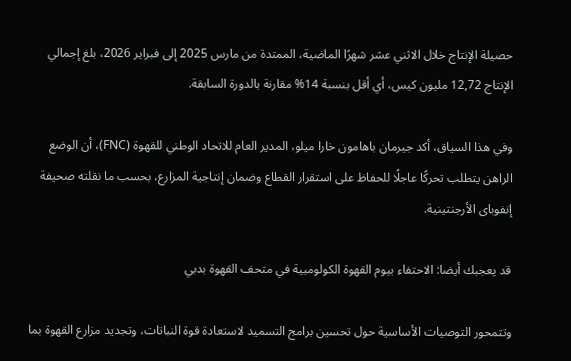حصيلة الإنتاج خلال الاثني عشر شهرًا الماضية، الممتدة من مارس 2025 إلى فبراير 2026، بلغ إجمالي الإنتاج 12,72 مليون كيس، أي أقل بنسبة 14% مقارنة بالدورة السابقة.

وفي هذا السياق، أكد جيرمان باهامون خارا ميلو، المدير العام للاتحاد الوطني للقهوة (FNC)، أن الوضع الراهن يتطلب تحركًا عاجلًا للحفاظ على استقرار القطاع وضمان إنتاجية المزارع، بحسب ما نقلته صحيفة إنفوباى الأرجنتينية.

قد يعجبك أيضا: الاحتفاء بيوم القهوة الكولومبية في متحف القهوة بدبي

وتتمحور التوصيات الأساسية حول تحسين برامج التسميد لاستعادة قوة النباتات، وتجديد مزارع القهوة بما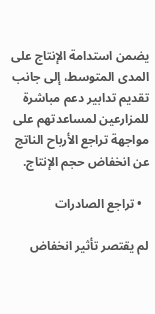يضمن استدامة الإنتاج على المدى المتوسط، إلى جانب تقديم تدابير دعم مباشرة للمزارعين لمساعدتهم على مواجهة تراجع الأرباح الناتج عن انخفاض حجم الإنتاج.

  • تراجع الصادرات

لم يقتصر تأثير انخفاض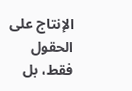الإنتاج على الحقول فقط، بل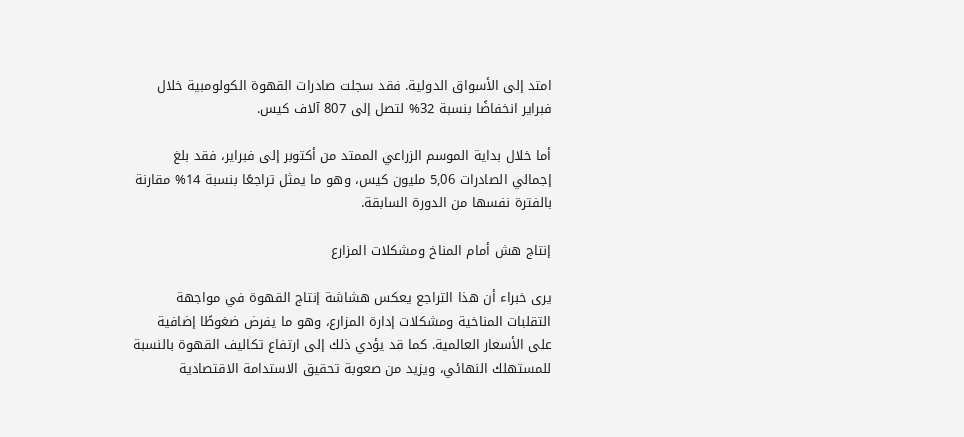امتد إلى الأسواق الدولية. فقد سجلت صادرات القهوة الكولومبية خلال فبراير انخفاضًا بنسبة 32% لتصل إلى 807 آلاف كيس.

أما خلال بداية الموسم الزراعي الممتد من أكتوبر إلى فبراير، فقد بلغ إجمالي الصادرات 5,06 مليون كيس، وهو ما يمثل تراجعًا بنسبة 14% مقارنة بالفترة نفسها من الدورة السابقة.

إنتاج هش أمام المناخ ومشكلات المزارع

يرى خبراء أن هذا التراجع يعكس هشاشة إنتاج القهوة في مواجهة التقلبات المناخية ومشكلات إدارة المزارع، وهو ما يفرض ضغوطًا إضافية على الأسعار العالمية. كما قد يؤدي ذلك إلى ارتفاع تكاليف القهوة بالنسبة للمستهلك النهائي، ويزيد من صعوبة تحقيق الاستدامة الاقتصادية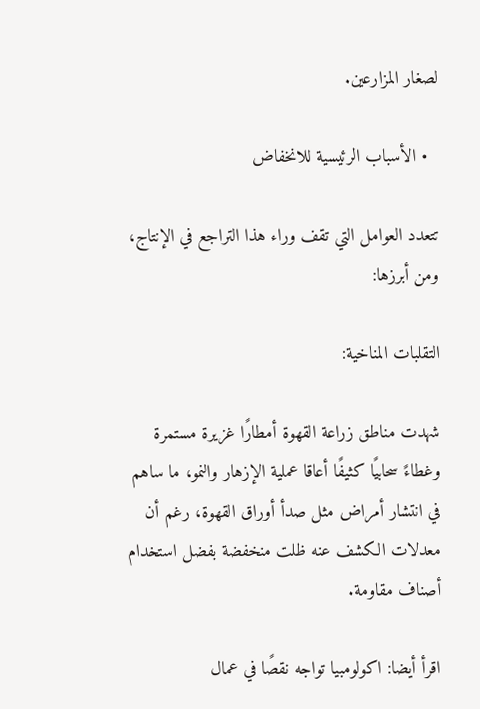لصغار المزارعين.

  • الأسباب الرئيسية للانخفاض

تتعدد العوامل التي تقف وراء هذا التراجع في الإنتاج، ومن أبرزها:

التقلبات المناخية:

شهدت مناطق زراعة القهوة أمطارًا غزيرة مستمرة وغطاءً سحابيًا كثيفًا أعاقا عملية الإزهار والنمو، ما ساهم في انتشار أمراض مثل صدأ أوراق القهوة، رغم أن معدلات الكشف عنه ظلت منخفضة بفضل استخدام أصناف مقاومة.

اقرأ أيضا: اكولومبيا تواجه نقصًا في عمال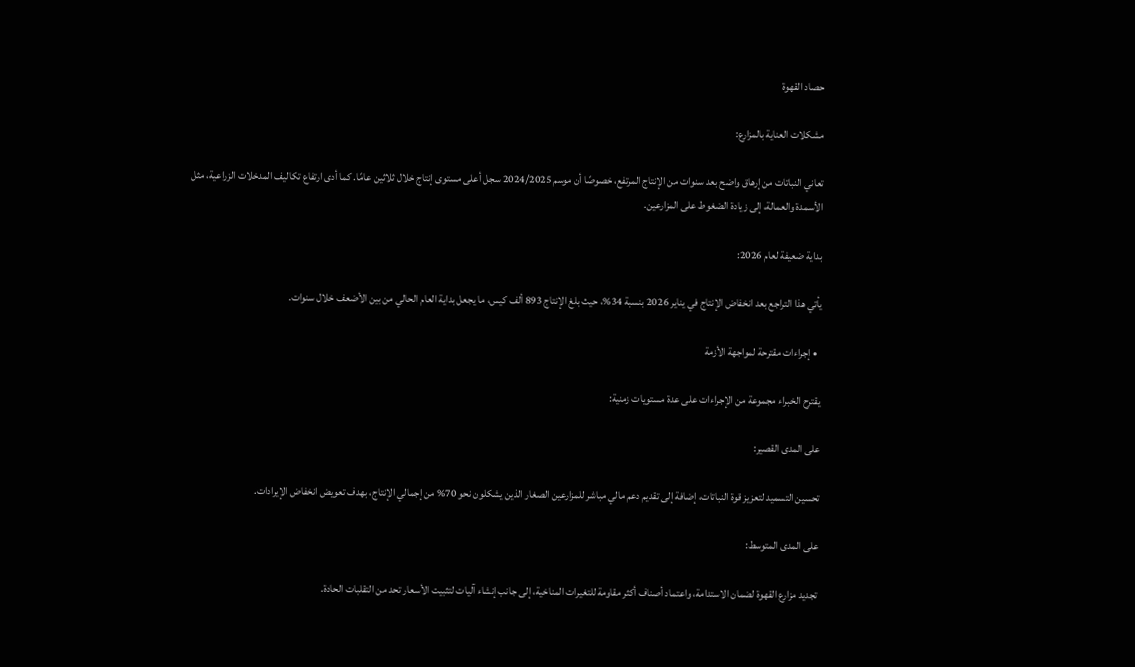حصاد القهوة

مشكلات العناية بالمزارع:

تعاني النباتات من إرهاق واضح بعد سنوات من الإنتاج المرتفع، خصوصًا أن موسم 2024/2025 سجل أعلى مستوى إنتاج خلال ثلاثين عامًا. كما أدى ارتفاع تكاليف المدخلات الزراعية، مثل الأسمدة والعمالة، إلى زيادة الضغوط على المزارعين.

بداية ضعيفة لعام 2026:

يأتي هذا التراجع بعد انخفاض الإنتاج في يناير 2026 بنسبة 34%، حيث بلغ الإنتاج 893 ألف كيس، ما يجعل بداية العام الحالي من بين الأضعف خلال سنوات.

  • إجراءات مقترحة لمواجهة الأزمة

يقترح الخبراء مجموعة من الإجراءات على عدة مستويات زمنية:

على المدى القصير:

تحسين التسميد لتعزيز قوة النباتات، إضافة إلى تقديم دعم مالي مباشر للمزارعين الصغار الذين يشكلون نحو 70% من إجمالي الإنتاج، بهدف تعويض انخفاض الإيرادات.

على المدى المتوسط:

تجديد مزارع القهوة لضمان الاستدامة، واعتماد أصناف أكثر مقاومة للتغيرات المناخية، إلى جانب إنشاء آليات لتثبيت الأسعار تحد من التقلبات الحادة.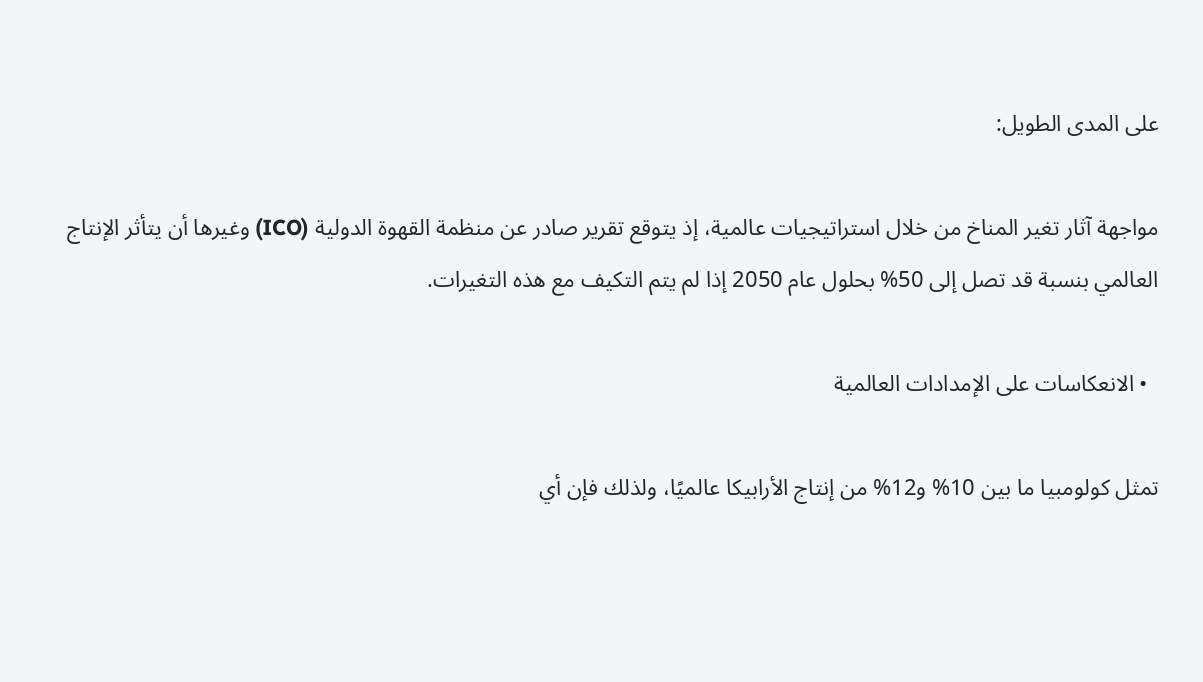على المدى الطويل:

مواجهة آثار تغير المناخ من خلال استراتيجيات عالمية، إذ يتوقع تقرير صادر عن منظمة القهوة الدولية (ICO) وغيرها أن يتأثر الإنتاج العالمي بنسبة قد تصل إلى 50% بحلول عام 2050 إذا لم يتم التكيف مع هذه التغيرات.

  • الانعكاسات على الإمدادات العالمية

تمثل كولومبيا ما بين 10% و12% من إنتاج الأرابيكا عالميًا، ولذلك فإن أي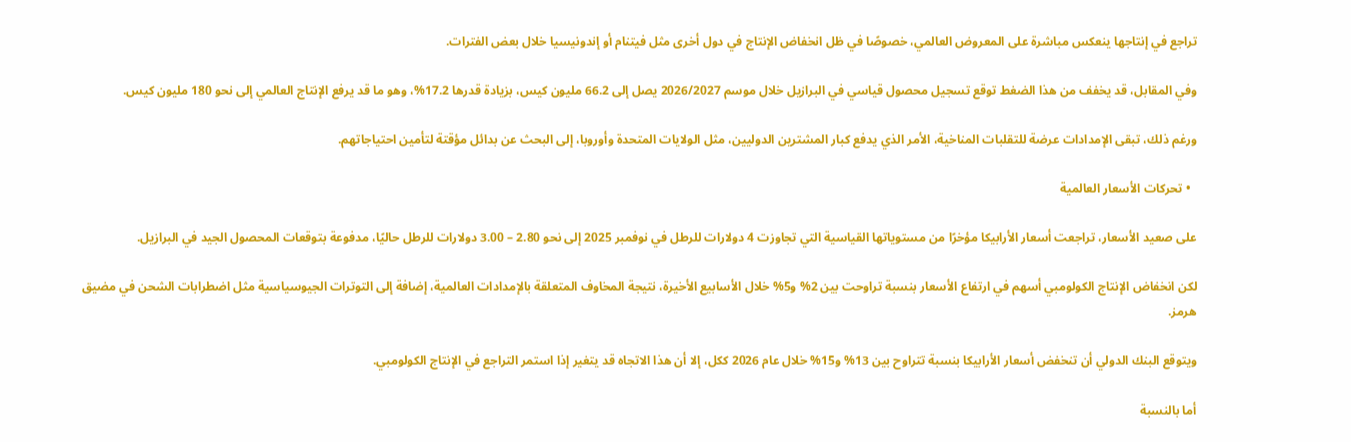تراجع في إنتاجها ينعكس مباشرة على المعروض العالمي، خصوصًا في ظل انخفاض الإنتاج في دول أخرى مثل فيتنام أو إندونيسيا خلال بعض الفترات.

وفي المقابل، قد يخفف من هذا الضغط توقع تسجيل محصول قياسي في البرازيل خلال موسم 2026/2027 يصل إلى 66.2 مليون كيس، بزيادة قدرها 17.2%، وهو ما قد يرفع الإنتاج العالمي إلى نحو 180 مليون كيس.

ورغم ذلك، تبقى الإمدادات عرضة للتقلبات المناخية، الأمر الذي يدفع كبار المشترين الدوليين، مثل الولايات المتحدة وأوروبا، إلى البحث عن بدائل مؤقتة لتأمين احتياجاتهم.

  • تحركات الأسعار العالمية

على صعيد الأسعار، تراجعت أسعار الأرابيكا مؤخرًا من مستوياتها القياسية التي تجاوزت 4 دولارات للرطل في نوفمبر 2025 إلى نحو 2.80 – 3.00 دولارات للرطل حاليًا، مدفوعة بتوقعات المحصول الجيد في البرازيل.

لكن انخفاض الإنتاج الكولومبي أسهم في ارتفاع الأسعار بنسبة تراوحت بين 2% و5% خلال الأسابيع الأخيرة، نتيجة المخاوف المتعلقة بالإمدادات العالمية، إضافة إلى التوترات الجيوسياسية مثل اضطرابات الشحن في مضيق هرمز.

ويتوقع البنك الدولي أن تنخفض أسعار الأرابيكا بنسبة تتراوح بين 13% و15% خلال عام 2026 ككل، إلا أن هذا الاتجاه قد يتغير إذا استمر التراجع في الإنتاج الكولومبي.

أما بالنسبة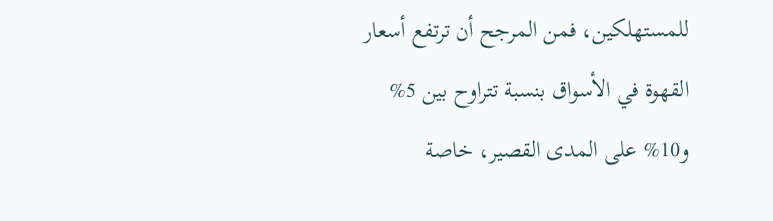للمستهلكين، فمن المرجح أن ترتفع أسعار القهوة في الأسواق بنسبة تتراوح بين 5% و10% على المدى القصير، خاصة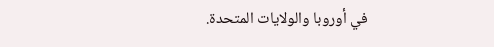في أوروبا والولايات المتحدة.